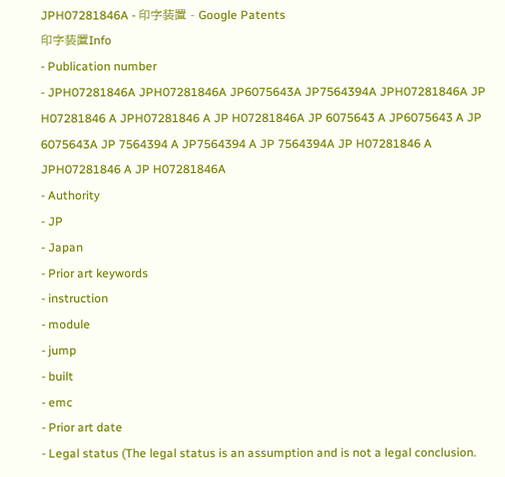JPH07281846A - 印字装置 - Google Patents
印字装置Info
- Publication number
- JPH07281846A JPH07281846A JP6075643A JP7564394A JPH07281846A JP H07281846 A JPH07281846 A JP H07281846A JP 6075643 A JP6075643 A JP 6075643A JP 7564394 A JP7564394 A JP 7564394A JP H07281846 A JPH07281846 A JP H07281846A
- Authority
- JP
- Japan
- Prior art keywords
- instruction
- module
- jump
- built
- emc
- Prior art date
- Legal status (The legal status is an assumption and is not a legal conclusion.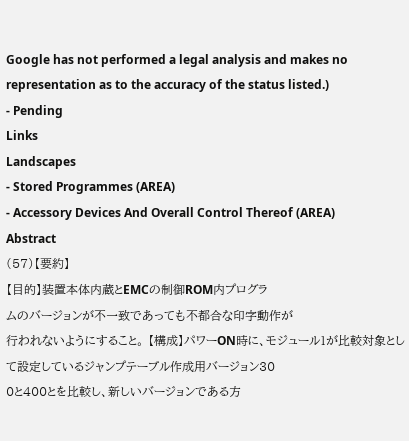Google has not performed a legal analysis and makes no representation as to the accuracy of the status listed.)
- Pending
Links
Landscapes
- Stored Programmes (AREA)
- Accessory Devices And Overall Control Thereof (AREA)
Abstract
(57)【要約】
【目的】装置本体内蔵とEMCの制御ROM内プログラ
ムのバージョンが不一致であっても不都合な印字動作が
行われないようにすること。 【構成】パワーON時に、モジュール1が比較対象とし
て設定しているジャンプテーブル作成用バージョン30
0と400とを比較し、新しいバージョンである方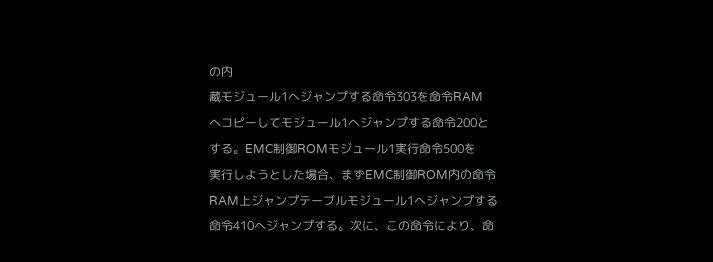の内
蔵モジュール1へジャンプする命令303を命令RAM
へコピーしてモジュール1へジャンプする命令200と
する。EMC制御ROMモジュール1実行命令500を
実行しようとした場合、まずEMC制御ROM内の命令
RAM上ジャンプテーブルモジュール1へジャンプする
命令410へジャンプする。次に、この命令により、命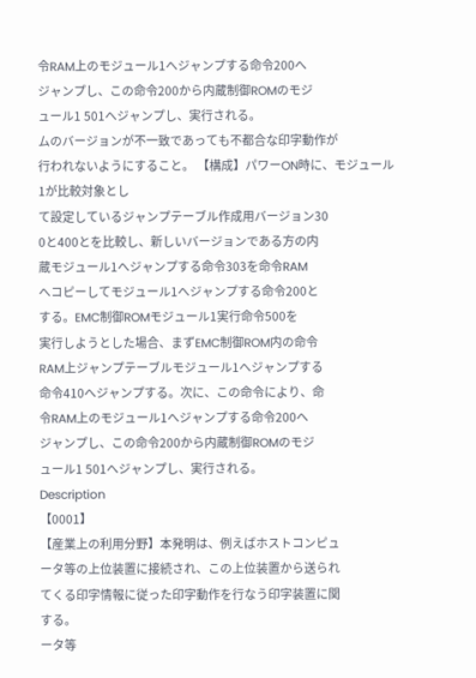令RAM上のモジュール1へジャンプする命令200へ
ジャンプし、この命令200から内蔵制御ROMのモジ
ュール1 501へジャンプし、実行される。
ムのバージョンが不一致であっても不都合な印字動作が
行われないようにすること。 【構成】パワーON時に、モジュール1が比較対象とし
て設定しているジャンプテーブル作成用バージョン30
0と400とを比較し、新しいバージョンである方の内
蔵モジュール1へジャンプする命令303を命令RAM
へコピーしてモジュール1へジャンプする命令200と
する。EMC制御ROMモジュール1実行命令500を
実行しようとした場合、まずEMC制御ROM内の命令
RAM上ジャンプテーブルモジュール1へジャンプする
命令410へジャンプする。次に、この命令により、命
令RAM上のモジュール1へジャンプする命令200へ
ジャンプし、この命令200から内蔵制御ROMのモジ
ュール1 501へジャンプし、実行される。
Description
【0001】
【産業上の利用分野】本発明は、例えばホストコンピュ
ータ等の上位装置に接続され、この上位装置から送られ
てくる印字情報に従った印字動作を行なう印字装置に関
する。
ータ等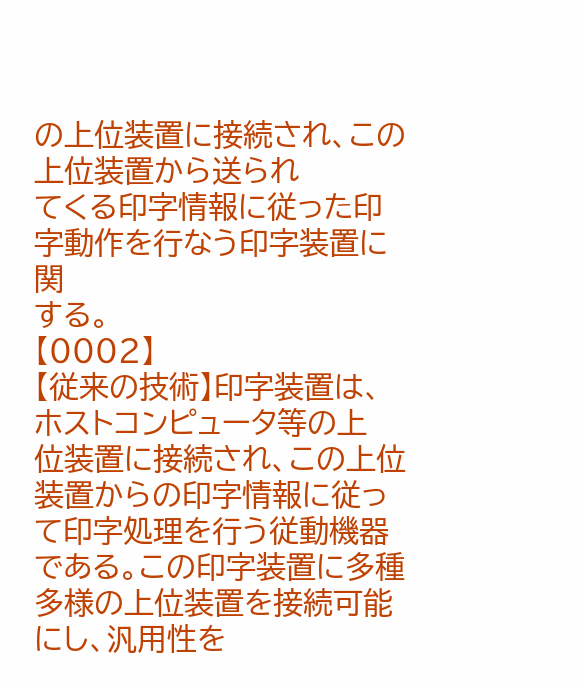の上位装置に接続され、この上位装置から送られ
てくる印字情報に従った印字動作を行なう印字装置に関
する。
【0002】
【従来の技術】印字装置は、ホストコンピュータ等の上
位装置に接続され、この上位装置からの印字情報に従っ
て印字処理を行う従動機器である。この印字装置に多種
多様の上位装置を接続可能にし、汎用性を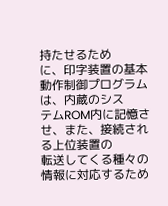持たせるため
に、印字装置の基本動作制御プログラムは、内蔵のシス
テムROM内に記憶させ、また、接続される上位装置の
転送してくる種々の情報に対応するため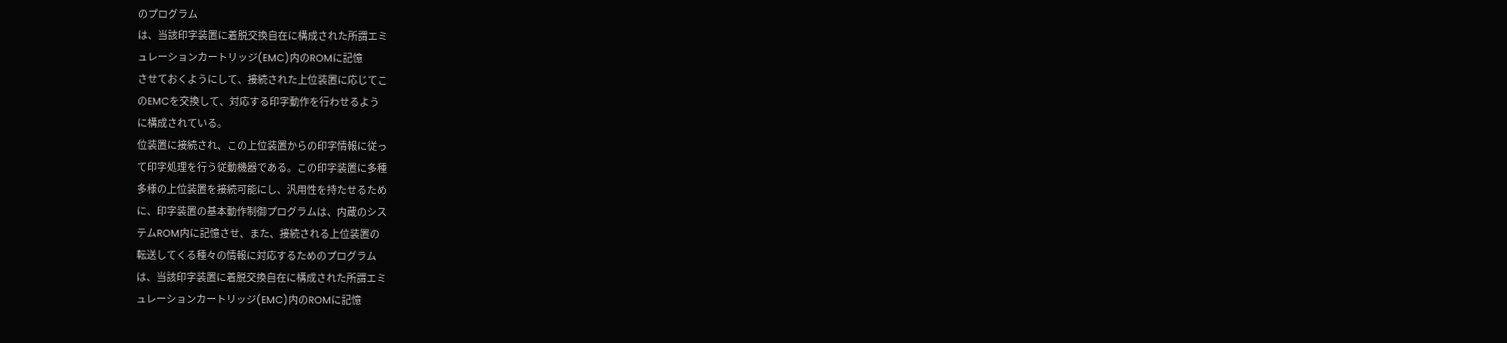のプログラム
は、当該印字装置に着脱交換自在に構成された所謂エミ
ュレーションカートリッジ(EMC)内のROMに記憶
させておくようにして、接続された上位装置に応じてこ
のEMCを交換して、対応する印字動作を行わせるよう
に構成されている。
位装置に接続され、この上位装置からの印字情報に従っ
て印字処理を行う従動機器である。この印字装置に多種
多様の上位装置を接続可能にし、汎用性を持たせるため
に、印字装置の基本動作制御プログラムは、内蔵のシス
テムROM内に記憶させ、また、接続される上位装置の
転送してくる種々の情報に対応するためのプログラム
は、当該印字装置に着脱交換自在に構成された所謂エミ
ュレーションカートリッジ(EMC)内のROMに記憶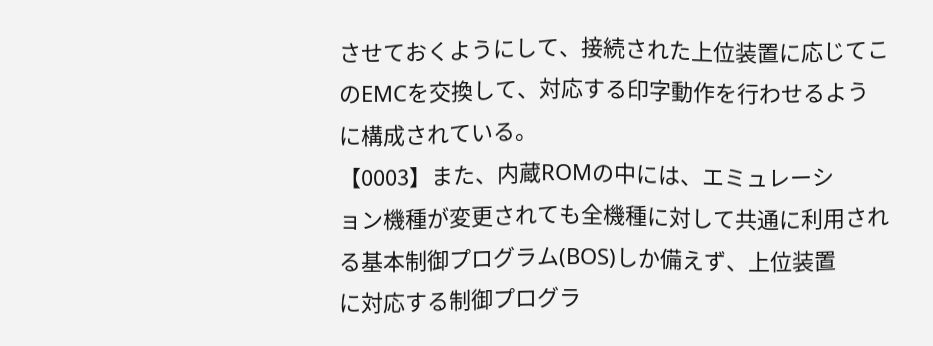させておくようにして、接続された上位装置に応じてこ
のEMCを交換して、対応する印字動作を行わせるよう
に構成されている。
【0003】また、内蔵ROMの中には、エミュレーシ
ョン機種が変更されても全機種に対して共通に利用され
る基本制御プログラム(BOS)しか備えず、上位装置
に対応する制御プログラ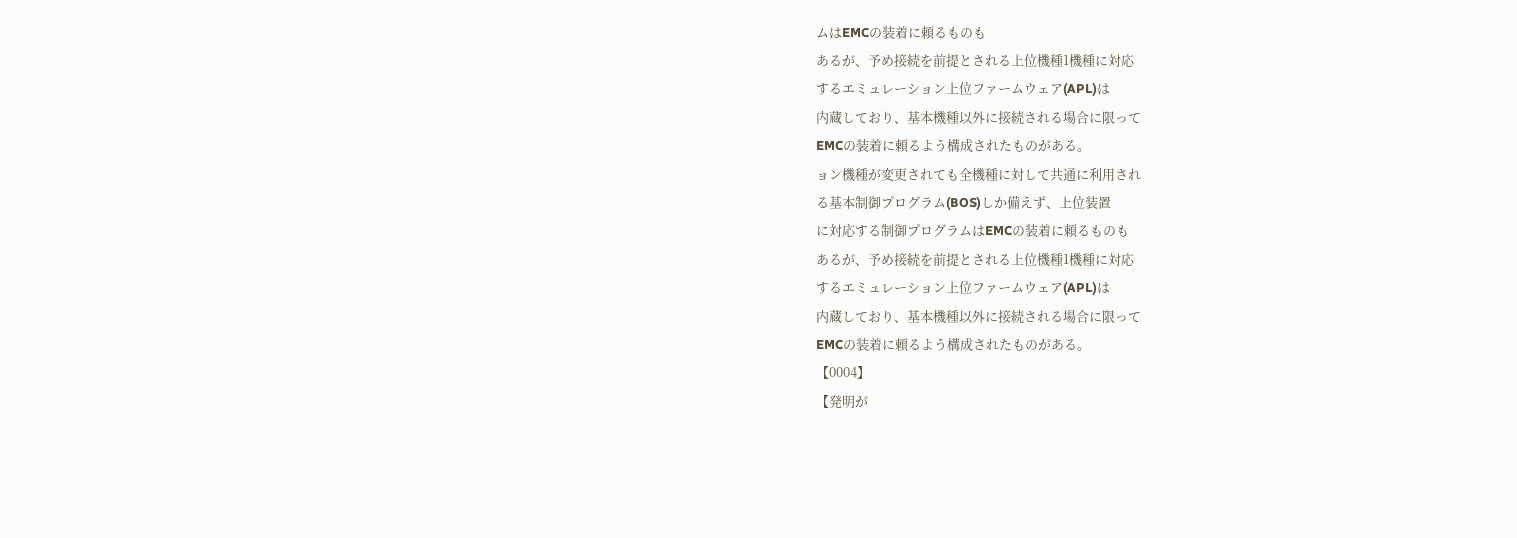ムはEMCの装着に頼るものも
あるが、予め接続を前提とされる上位機種1機種に対応
するエミュレーション上位ファームウェア(APL)は
内蔵しており、基本機種以外に接続される場合に限って
EMCの装着に頼るよう構成されたものがある。
ョン機種が変更されても全機種に対して共通に利用され
る基本制御プログラム(BOS)しか備えず、上位装置
に対応する制御プログラムはEMCの装着に頼るものも
あるが、予め接続を前提とされる上位機種1機種に対応
するエミュレーション上位ファームウェア(APL)は
内蔵しており、基本機種以外に接続される場合に限って
EMCの装着に頼るよう構成されたものがある。
【0004】
【発明が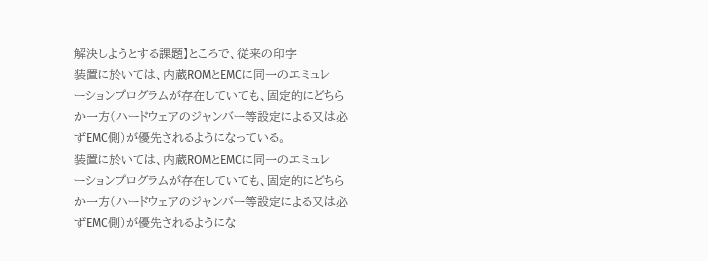解決しようとする課題】ところで、従来の印字
装置に於いては、内蔵ROMとEMCに同一のエミュレ
ーションプログラムが存在していても、固定的にどちら
か一方(ハードウェアのジャンバー等設定による又は必
ずEMC側)が優先されるようになっている。
装置に於いては、内蔵ROMとEMCに同一のエミュレ
ーションプログラムが存在していても、固定的にどちら
か一方(ハードウェアのジャンバー等設定による又は必
ずEMC側)が優先されるようにな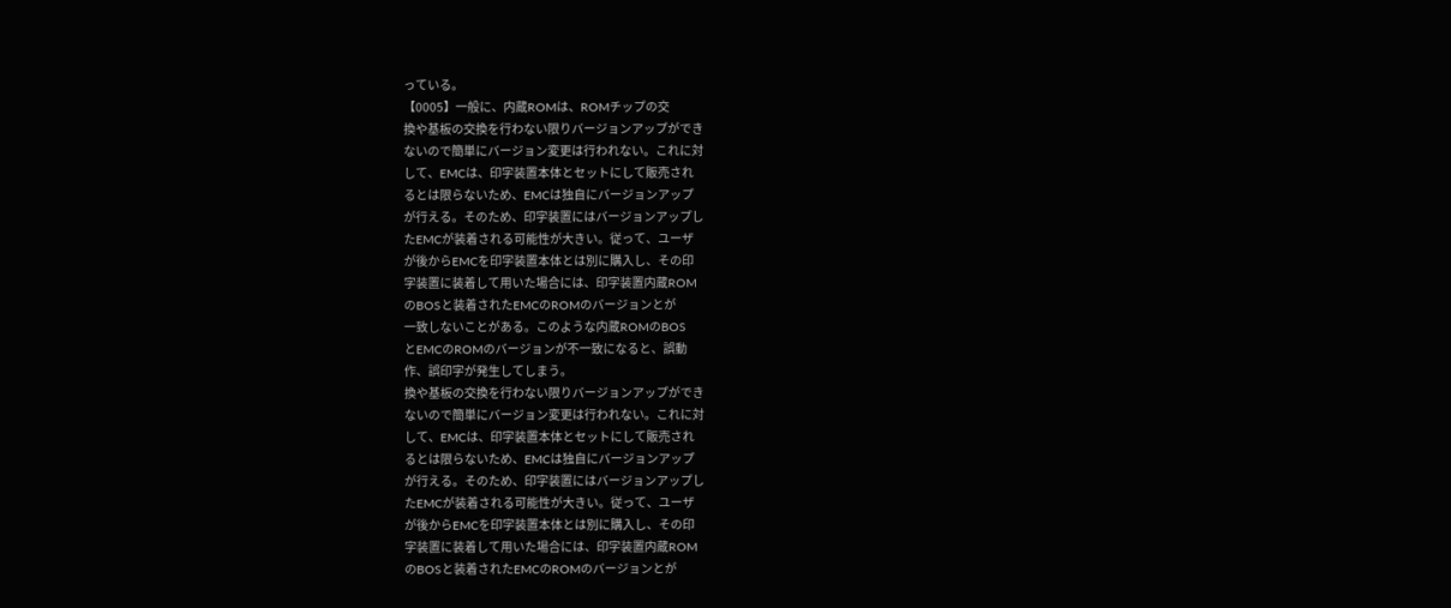っている。
【0005】一般に、内蔵ROMは、ROMチップの交
換や基板の交換を行わない限りバージョンアップができ
ないので簡単にバージョン変更は行われない。これに対
して、EMCは、印字装置本体とセットにして販売され
るとは限らないため、EMCは独自にバージョンアップ
が行える。そのため、印字装置にはバージョンアップし
たEMCが装着される可能性が大きい。従って、ユーザ
が後からEMCを印字装置本体とは別に購入し、その印
字装置に装着して用いた場合には、印字装置内蔵ROM
のBOSと装着されたEMCのROMのバージョンとが
一致しないことがある。このような内蔵ROMのBOS
とEMCのROMのバージョンが不一致になると、誤動
作、誤印字が発生してしまう。
換や基板の交換を行わない限りバージョンアップができ
ないので簡単にバージョン変更は行われない。これに対
して、EMCは、印字装置本体とセットにして販売され
るとは限らないため、EMCは独自にバージョンアップ
が行える。そのため、印字装置にはバージョンアップし
たEMCが装着される可能性が大きい。従って、ユーザ
が後からEMCを印字装置本体とは別に購入し、その印
字装置に装着して用いた場合には、印字装置内蔵ROM
のBOSと装着されたEMCのROMのバージョンとが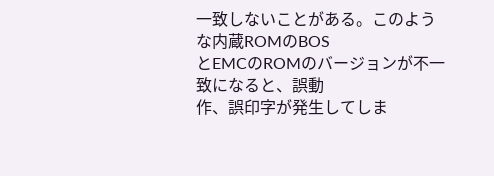一致しないことがある。このような内蔵ROMのBOS
とEMCのROMのバージョンが不一致になると、誤動
作、誤印字が発生してしま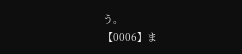う。
【0006】ま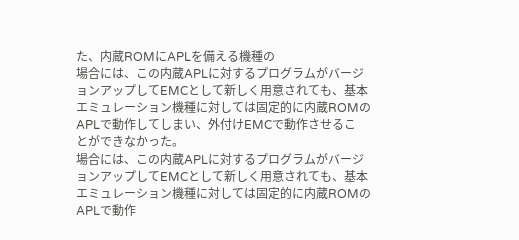た、内蔵ROMにAPLを備える機種の
場合には、この内蔵APLに対するプログラムがバージ
ョンアップしてEMCとして新しく用意されても、基本
エミュレーション機種に対しては固定的に内蔵ROMの
APLで動作してしまい、外付けEMCで動作させるこ
とができなかった。
場合には、この内蔵APLに対するプログラムがバージ
ョンアップしてEMCとして新しく用意されても、基本
エミュレーション機種に対しては固定的に内蔵ROMの
APLで動作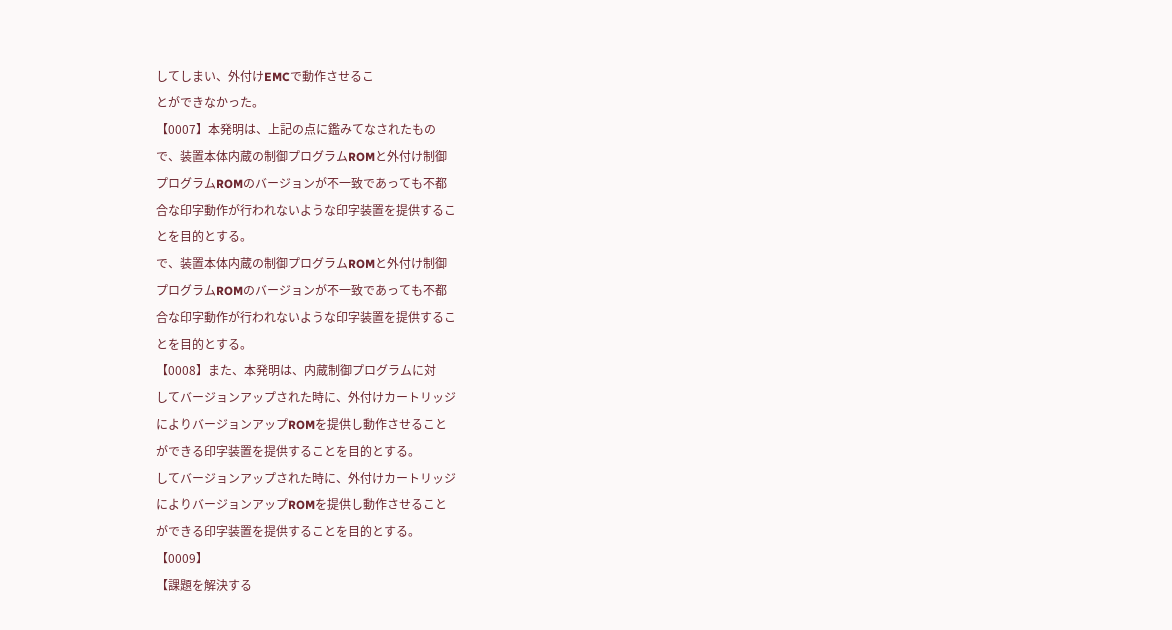してしまい、外付けEMCで動作させるこ
とができなかった。
【0007】本発明は、上記の点に鑑みてなされたもの
で、装置本体内蔵の制御プログラムROMと外付け制御
プログラムROMのバージョンが不一致であっても不都
合な印字動作が行われないような印字装置を提供するこ
とを目的とする。
で、装置本体内蔵の制御プログラムROMと外付け制御
プログラムROMのバージョンが不一致であっても不都
合な印字動作が行われないような印字装置を提供するこ
とを目的とする。
【0008】また、本発明は、内蔵制御プログラムに対
してバージョンアップされた時に、外付けカートリッジ
によりバージョンアップROMを提供し動作させること
ができる印字装置を提供することを目的とする。
してバージョンアップされた時に、外付けカートリッジ
によりバージョンアップROMを提供し動作させること
ができる印字装置を提供することを目的とする。
【0009】
【課題を解決する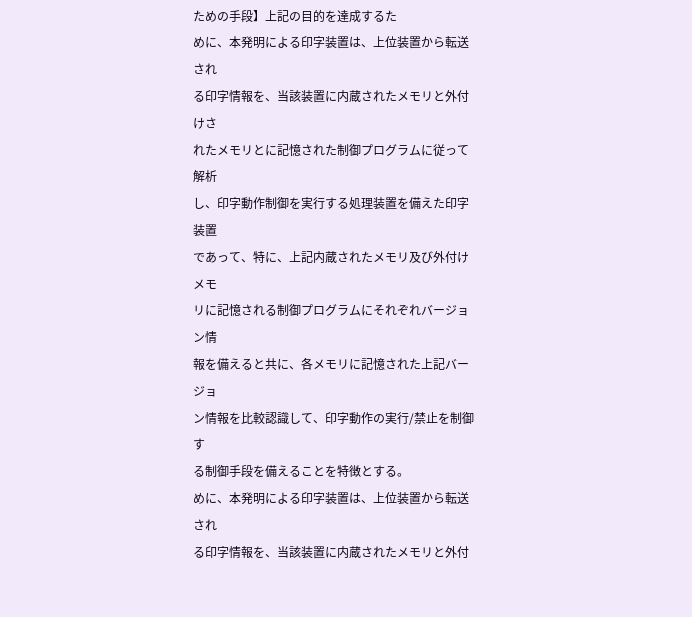ための手段】上記の目的を達成するた
めに、本発明による印字装置は、上位装置から転送され
る印字情報を、当該装置に内蔵されたメモリと外付けさ
れたメモリとに記憶された制御プログラムに従って解析
し、印字動作制御を実行する処理装置を備えた印字装置
であって、特に、上記内蔵されたメモリ及び外付けメモ
リに記憶される制御プログラムにそれぞれバージョン情
報を備えると共に、各メモリに記憶された上記バージョ
ン情報を比較認識して、印字動作の実行/禁止を制御す
る制御手段を備えることを特徴とする。
めに、本発明による印字装置は、上位装置から転送され
る印字情報を、当該装置に内蔵されたメモリと外付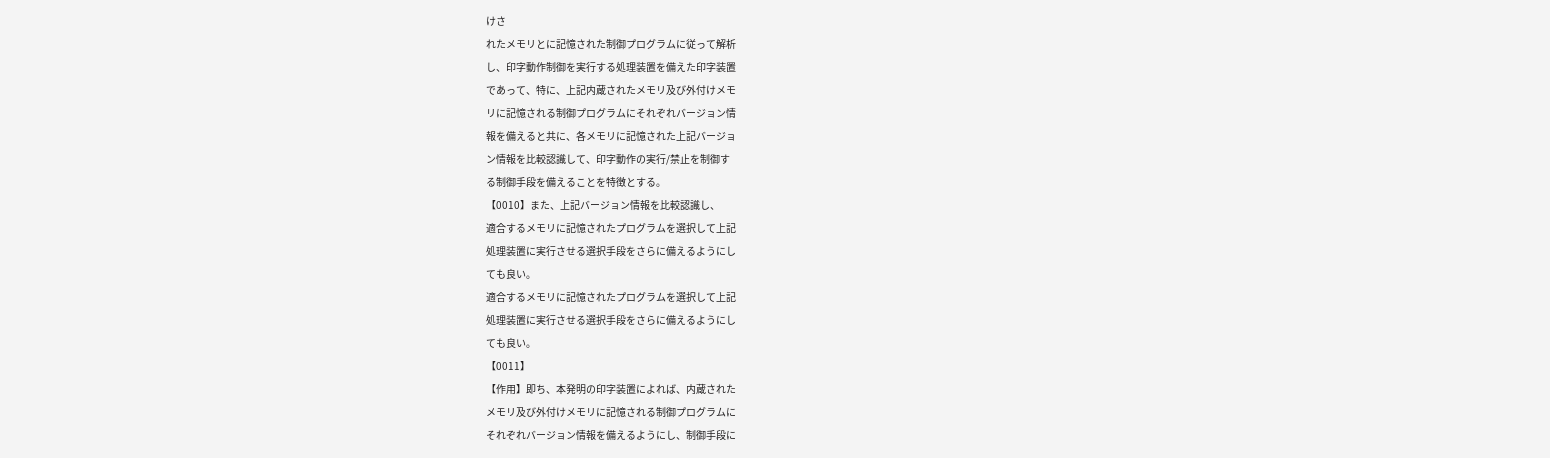けさ
れたメモリとに記憶された制御プログラムに従って解析
し、印字動作制御を実行する処理装置を備えた印字装置
であって、特に、上記内蔵されたメモリ及び外付けメモ
リに記憶される制御プログラムにそれぞれバージョン情
報を備えると共に、各メモリに記憶された上記バージョ
ン情報を比較認識して、印字動作の実行/禁止を制御す
る制御手段を備えることを特徴とする。
【0010】また、上記バージョン情報を比較認識し、
適合するメモリに記憶されたプログラムを選択して上記
処理装置に実行させる選択手段をさらに備えるようにし
ても良い。
適合するメモリに記憶されたプログラムを選択して上記
処理装置に実行させる選択手段をさらに備えるようにし
ても良い。
【0011】
【作用】即ち、本発明の印字装置によれば、内蔵された
メモリ及び外付けメモリに記憶される制御プログラムに
それぞれバージョン情報を備えるようにし、制御手段に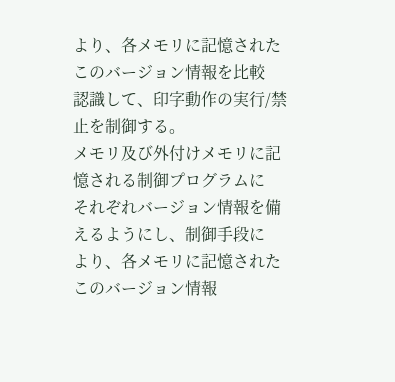より、各メモリに記憶されたこのバージョン情報を比較
認識して、印字動作の実行/禁止を制御する。
メモリ及び外付けメモリに記憶される制御プログラムに
それぞれバージョン情報を備えるようにし、制御手段に
より、各メモリに記憶されたこのバージョン情報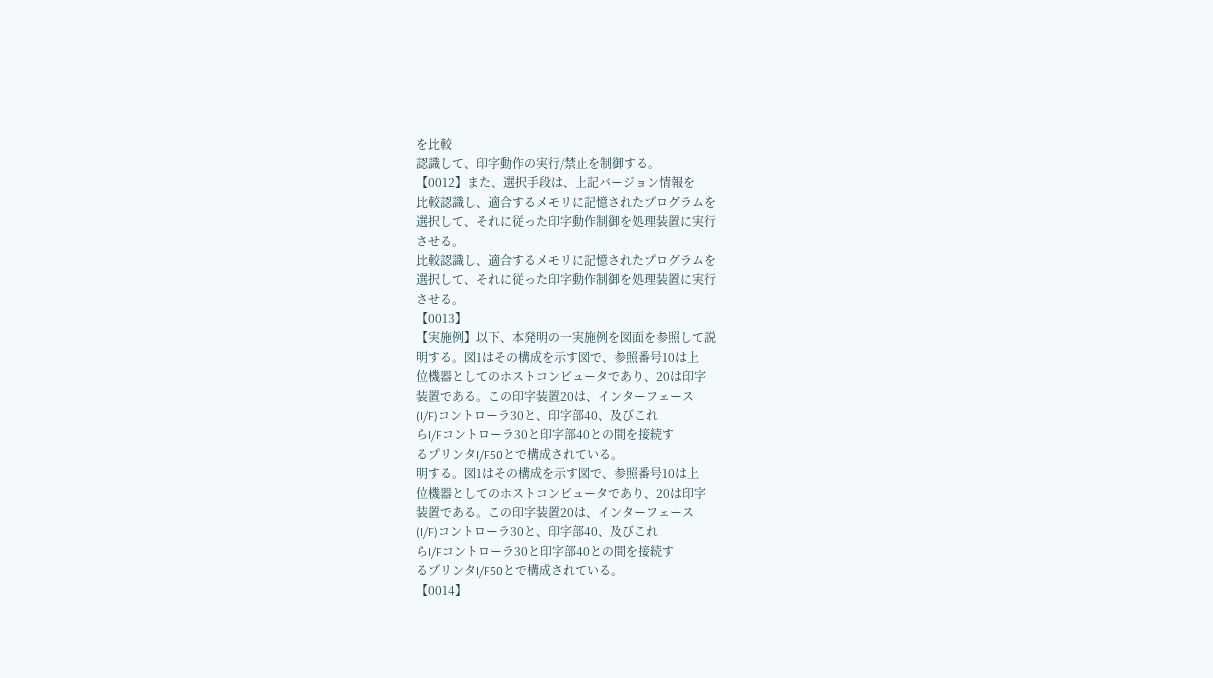を比較
認識して、印字動作の実行/禁止を制御する。
【0012】また、選択手段は、上記バージョン情報を
比較認識し、適合するメモリに記憶されたプログラムを
選択して、それに従った印字動作制御を処理装置に実行
させる。
比較認識し、適合するメモリに記憶されたプログラムを
選択して、それに従った印字動作制御を処理装置に実行
させる。
【0013】
【実施例】以下、本発明の一実施例を図面を参照して説
明する。図1はその構成を示す図で、参照番号10は上
位機器としてのホストコンピュータであり、20は印字
装置である。この印字装置20は、インターフェース
(I/F)コントローラ30と、印字部40、及びこれ
らI/Fコントローラ30と印字部40との間を接続す
るプリンタI/F50とで構成されている。
明する。図1はその構成を示す図で、参照番号10は上
位機器としてのホストコンピュータであり、20は印字
装置である。この印字装置20は、インターフェース
(I/F)コントローラ30と、印字部40、及びこれ
らI/Fコントローラ30と印字部40との間を接続す
るプリンタI/F50とで構成されている。
【0014】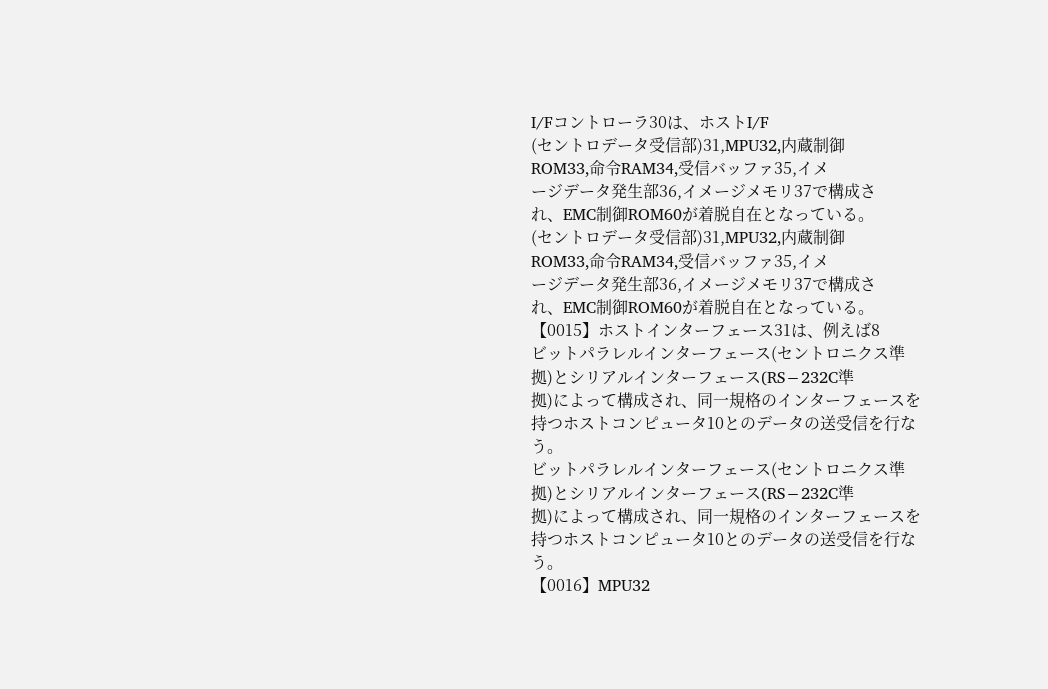I/Fコントローラ30は、ホストI/F
(セントロデータ受信部)31,MPU32,内蔵制御
ROM33,命令RAM34,受信バッファ35,イメ
ージデータ発生部36,イメージメモリ37で構成さ
れ、EMC制御ROM60が着脱自在となっている。
(セントロデータ受信部)31,MPU32,内蔵制御
ROM33,命令RAM34,受信バッファ35,イメ
ージデータ発生部36,イメージメモリ37で構成さ
れ、EMC制御ROM60が着脱自在となっている。
【0015】ホストインターフェース31は、例えば8
ビットパラレルインターフェース(セントロニクス準
拠)とシリアルインターフェース(RS−232C準
拠)によって構成され、同一規格のインターフェースを
持つホストコンピュータ10とのデータの送受信を行な
う。
ビットパラレルインターフェース(セントロニクス準
拠)とシリアルインターフェース(RS−232C準
拠)によって構成され、同一規格のインターフェースを
持つホストコンピュータ10とのデータの送受信を行な
う。
【0016】MPU32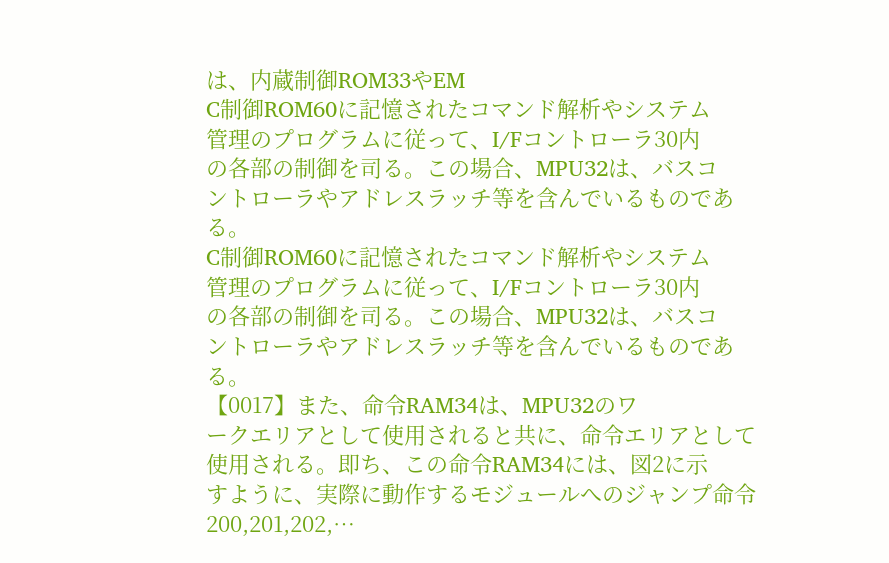は、内蔵制御ROM33やEM
C制御ROM60に記憶されたコマンド解析やシステム
管理のプログラムに従って、I/Fコントローラ30内
の各部の制御を司る。この場合、MPU32は、バスコ
ントローラやアドレスラッチ等を含んでいるものであ
る。
C制御ROM60に記憶されたコマンド解析やシステム
管理のプログラムに従って、I/Fコントローラ30内
の各部の制御を司る。この場合、MPU32は、バスコ
ントローラやアドレスラッチ等を含んでいるものであ
る。
【0017】また、命令RAM34は、MPU32のワ
ークエリアとして使用されると共に、命令エリアとして
使用される。即ち、この命令RAM34には、図2に示
すように、実際に動作するモジュールへのジャンプ命令
200,201,202,…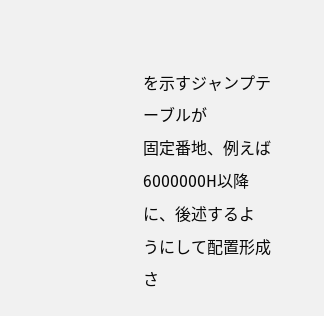を示すジャンプテーブルが
固定番地、例えば6000000H以降に、後述するよ
うにして配置形成さ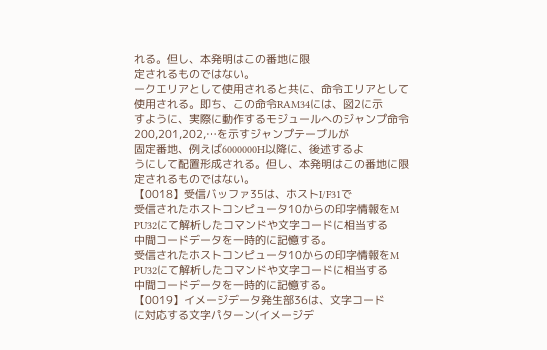れる。但し、本発明はこの番地に限
定されるものではない。
ークエリアとして使用されると共に、命令エリアとして
使用される。即ち、この命令RAM34には、図2に示
すように、実際に動作するモジュールへのジャンプ命令
200,201,202,…を示すジャンプテーブルが
固定番地、例えば6000000H以降に、後述するよ
うにして配置形成される。但し、本発明はこの番地に限
定されるものではない。
【0018】受信バッファ35は、ホストI/F31で
受信されたホストコンピュータ10からの印字情報をM
PU32にて解析したコマンドや文字コードに相当する
中間コードデータを一時的に記憶する。
受信されたホストコンピュータ10からの印字情報をM
PU32にて解析したコマンドや文字コードに相当する
中間コードデータを一時的に記憶する。
【0019】イメージデータ発生部36は、文字コード
に対応する文字パターン(イメージデ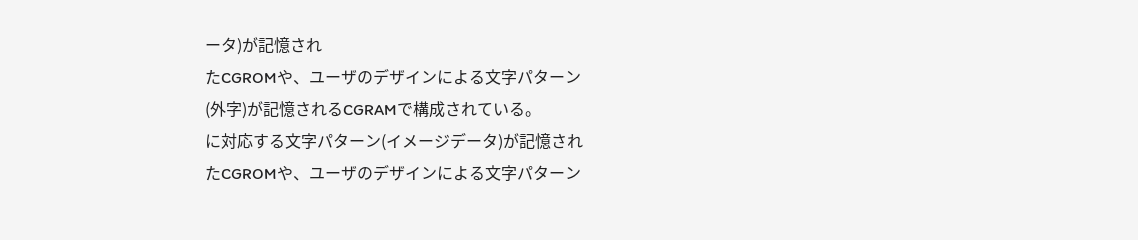ータ)が記憶され
たCGROMや、ユーザのデザインによる文字パターン
(外字)が記憶されるCGRAMで構成されている。
に対応する文字パターン(イメージデータ)が記憶され
たCGROMや、ユーザのデザインによる文字パターン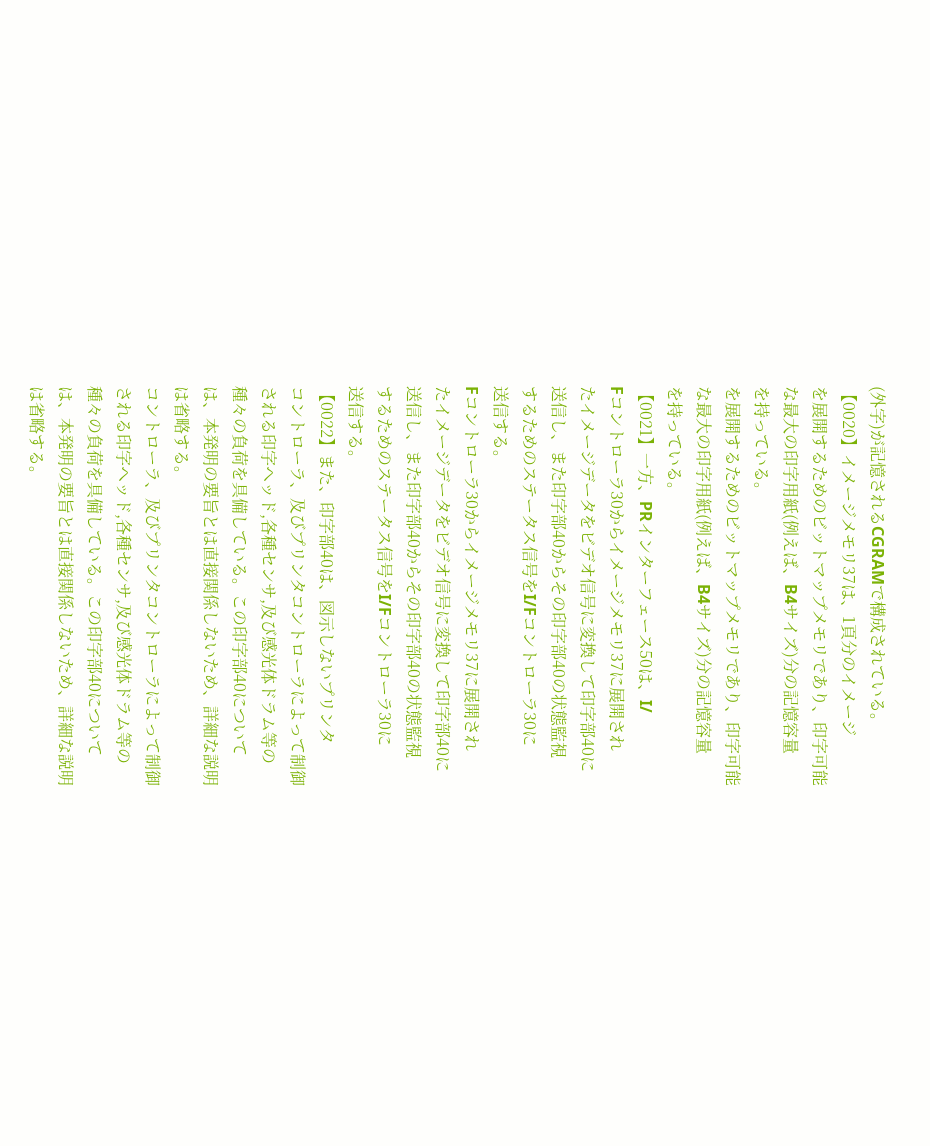(外字)が記憶されるCGRAMで構成されている。
【0020】イメージメモリ37は、1頁分のイメージ
を展開するためのビットマップメモリであり、印字可能
な最大の印字用紙(例えば、B4サイズ)分の記憶容量
を持っている。
を展開するためのビットマップメモリであり、印字可能
な最大の印字用紙(例えば、B4サイズ)分の記憶容量
を持っている。
【0021】一方、PRインターフェース50は、I/
Fコントローラ30からイメージメモリ37に展開され
たイメージデータをビデオ信号に変換して印字部40に
送信し、また印字部40からその印字部40の状態監視
するためのステータス信号をI/Fコントローラ30に
送信する。
Fコントローラ30からイメージメモリ37に展開され
たイメージデータをビデオ信号に変換して印字部40に
送信し、また印字部40からその印字部40の状態監視
するためのステータス信号をI/Fコントローラ30に
送信する。
【0022】また、印字部40は、図示しないプリンタ
コントローラ、及びプリンタコントローラによって制御
される印字ヘッド,各種センサ,及び感光体ドラム等の
種々の負荷を具備している。この印字部40について
は、本発明の要旨とは直接関係しないため、詳細な説明
は省略する。
コントローラ、及びプリンタコントローラによって制御
される印字ヘッド,各種センサ,及び感光体ドラム等の
種々の負荷を具備している。この印字部40について
は、本発明の要旨とは直接関係しないため、詳細な説明
は省略する。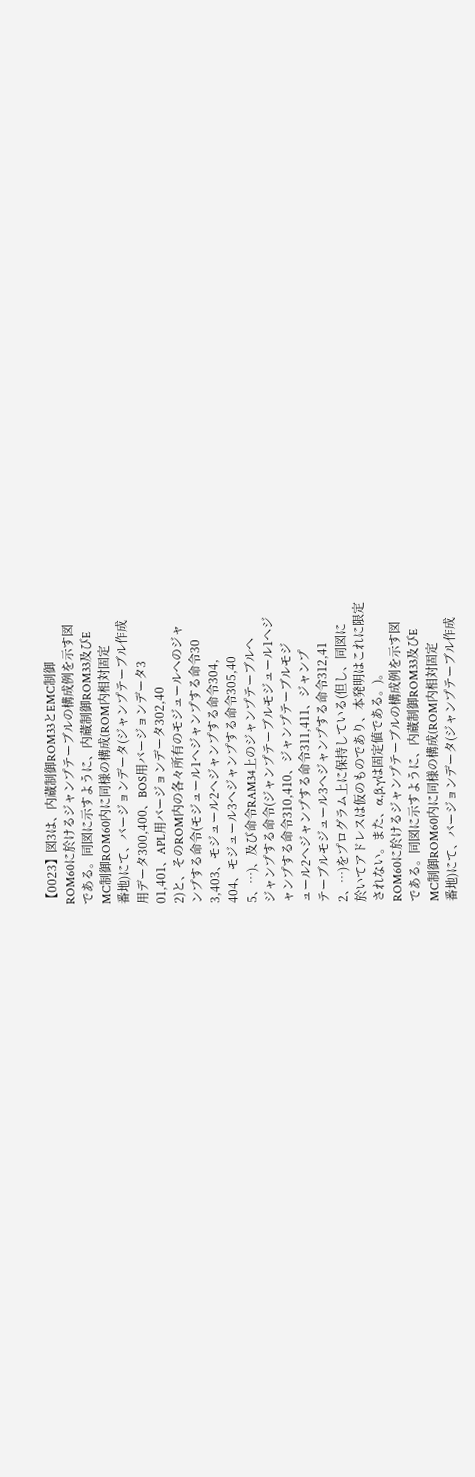【0023】図3は、内蔵制御ROM33とEMC制御
ROM60に於けるジャンプテーブルの構成例を示す図
である。同図に示すように、内蔵制御ROM33及びE
MC制御ROM60内に同様の構成(ROM内相対固定
番地)にて、バージョンデータ(ジャンプテーブル作成
用データ300,400、BOS用バージョンデータ3
01,401、APL用バージョンデータ302,40
2)と、そのROM内の各々所有のモジュールへのジャ
ンプする命令(モジュール1へジャンプする命令30
3,403、モジュール2へジャンプする命令304,
404、モジュール3へジャンプする命令305,40
5、…)、及び命令RAM34上のジャンプテーブルへ
ジャンプする命令(ジャンプテーブルモジュール1へジ
ャンプする命令310,410、ジャンプテーブルモジ
ュール2へジャンプする命令311,411、ジャンプ
テーブルモジュール3へジャンプする命令312,41
2、…)をプログラム上に保持している(但し、同図に
於いてアドレスは仮のものであり、本発明はこれに限定
されない。また、α,β,γは固定値である。)。
ROM60に於けるジャンプテーブルの構成例を示す図
である。同図に示すように、内蔵制御ROM33及びE
MC制御ROM60内に同様の構成(ROM内相対固定
番地)にて、バージョンデータ(ジャンプテーブル作成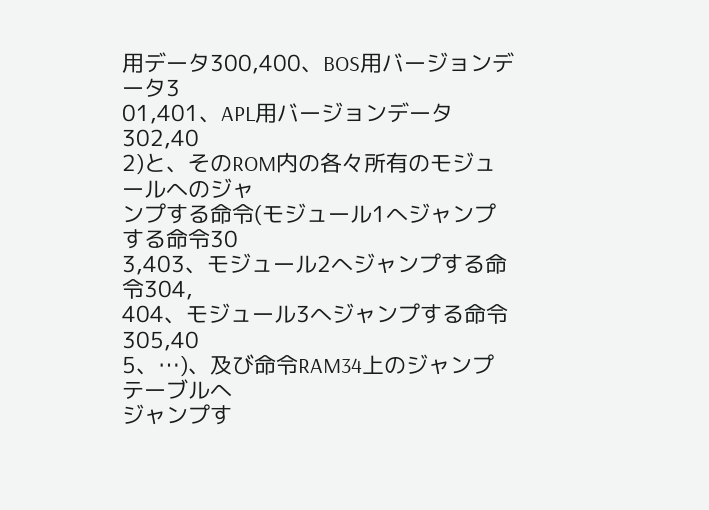用データ300,400、BOS用バージョンデータ3
01,401、APL用バージョンデータ302,40
2)と、そのROM内の各々所有のモジュールへのジャ
ンプする命令(モジュール1へジャンプする命令30
3,403、モジュール2へジャンプする命令304,
404、モジュール3へジャンプする命令305,40
5、…)、及び命令RAM34上のジャンプテーブルへ
ジャンプす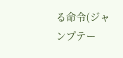る命令(ジャンプテー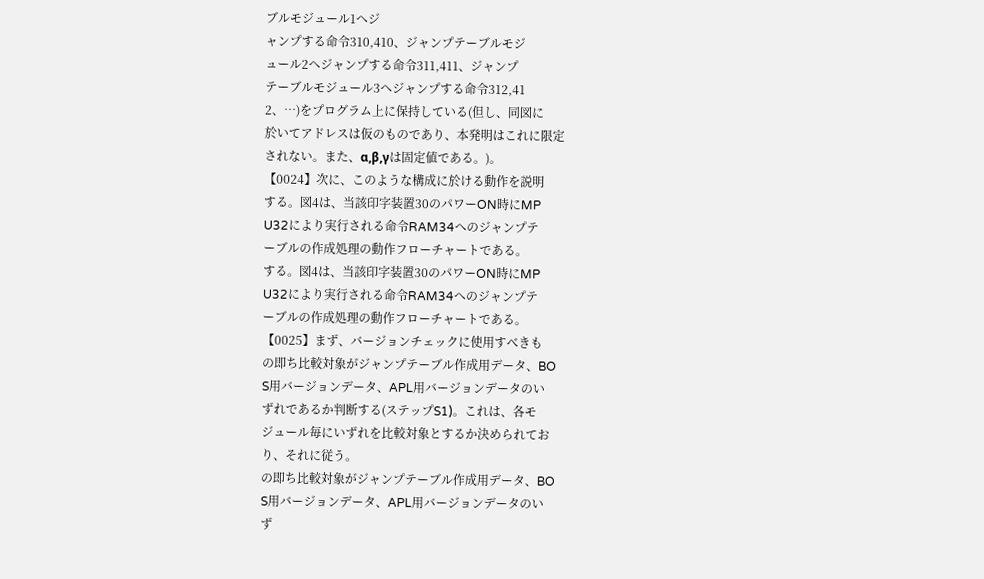ブルモジュール1へジ
ャンプする命令310,410、ジャンプテーブルモジ
ュール2へジャンプする命令311,411、ジャンプ
テーブルモジュール3へジャンプする命令312,41
2、…)をプログラム上に保持している(但し、同図に
於いてアドレスは仮のものであり、本発明はこれに限定
されない。また、α,β,γは固定値である。)。
【0024】次に、このような構成に於ける動作を説明
する。図4は、当該印字装置30のパワーON時にMP
U32により実行される命令RAM34へのジャンプテ
ーブルの作成処理の動作フローチャートである。
する。図4は、当該印字装置30のパワーON時にMP
U32により実行される命令RAM34へのジャンプテ
ーブルの作成処理の動作フローチャートである。
【0025】まず、バージョンチェックに使用すべきも
の即ち比較対象がジャンプテーブル作成用データ、BO
S用バージョンデータ、APL用バージョンデータのい
ずれであるか判断する(ステップS1)。これは、各モ
ジュール毎にいずれを比較対象とするか決められてお
り、それに従う。
の即ち比較対象がジャンプテーブル作成用データ、BO
S用バージョンデータ、APL用バージョンデータのい
ず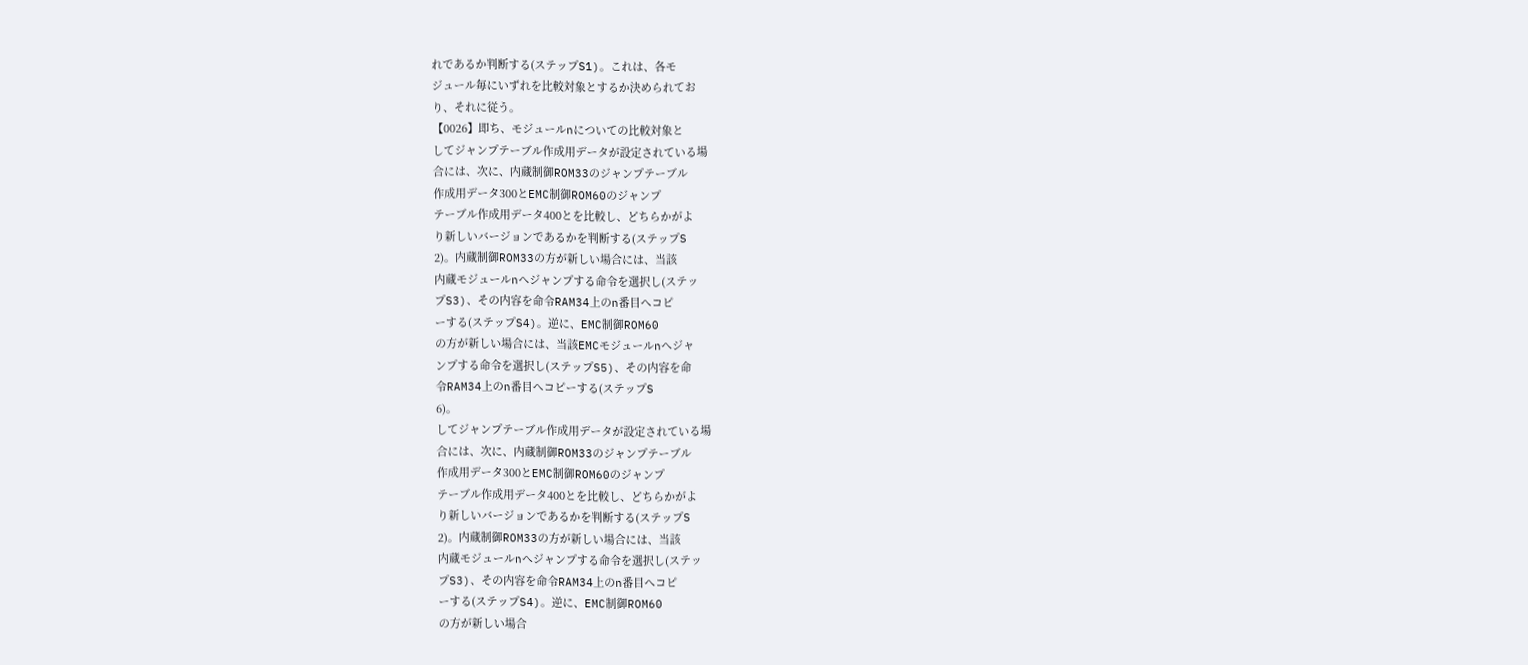れであるか判断する(ステップS1)。これは、各モ
ジュール毎にいずれを比較対象とするか決められてお
り、それに従う。
【0026】即ち、モジュールnについての比較対象と
してジャンプテーブル作成用データが設定されている場
合には、次に、内蔵制御ROM33のジャンプテーブル
作成用データ300とEMC制御ROM60のジャンプ
テーブル作成用データ400とを比較し、どちらかがよ
り新しいバージョンであるかを判断する(ステップS
2)。内蔵制御ROM33の方が新しい場合には、当該
内蔵モジュールnへジャンプする命令を選択し(ステッ
プS3)、その内容を命令RAM34上のn番目へコピ
ーする(ステップS4)。逆に、EMC制御ROM60
の方が新しい場合には、当該EMCモジュールnへジャ
ンプする命令を選択し(ステップS5)、その内容を命
令RAM34上のn番目へコピーする(ステップS
6)。
してジャンプテーブル作成用データが設定されている場
合には、次に、内蔵制御ROM33のジャンプテーブル
作成用データ300とEMC制御ROM60のジャンプ
テーブル作成用データ400とを比較し、どちらかがよ
り新しいバージョンであるかを判断する(ステップS
2)。内蔵制御ROM33の方が新しい場合には、当該
内蔵モジュールnへジャンプする命令を選択し(ステッ
プS3)、その内容を命令RAM34上のn番目へコピ
ーする(ステップS4)。逆に、EMC制御ROM60
の方が新しい場合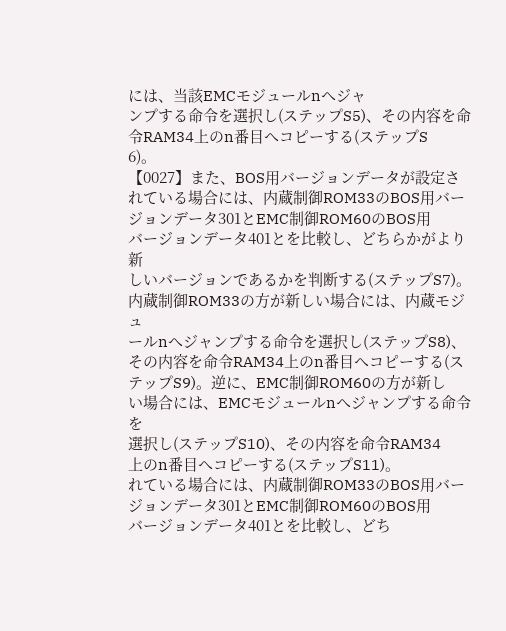には、当該EMCモジュールnへジャ
ンプする命令を選択し(ステップS5)、その内容を命
令RAM34上のn番目へコピーする(ステップS
6)。
【0027】また、BOS用バージョンデータが設定さ
れている場合には、内蔵制御ROM33のBOS用バー
ジョンデータ301とEMC制御ROM60のBOS用
バージョンデータ401とを比較し、どちらかがより新
しいバージョンであるかを判断する(ステップS7)。
内蔵制御ROM33の方が新しい場合には、内蔵モジュ
ールnへジャンプする命令を選択し(ステップS8)、
その内容を命令RAM34上のn番目へコピーする(ス
テップS9)。逆に、EMC制御ROM60の方が新し
い場合には、EMCモジュールnへジャンプする命令を
選択し(ステップS10)、その内容を命令RAM34
上のn番目へコピーする(ステップS11)。
れている場合には、内蔵制御ROM33のBOS用バー
ジョンデータ301とEMC制御ROM60のBOS用
バージョンデータ401とを比較し、どち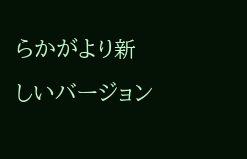らかがより新
しいバージョン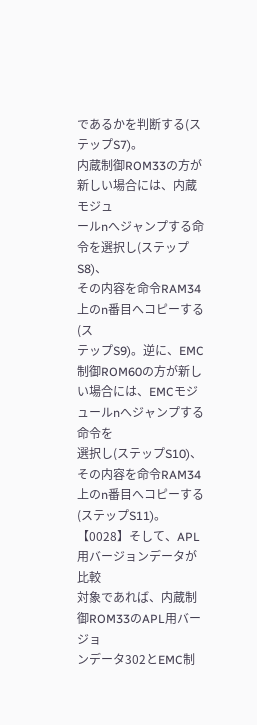であるかを判断する(ステップS7)。
内蔵制御ROM33の方が新しい場合には、内蔵モジュ
ールnへジャンプする命令を選択し(ステップS8)、
その内容を命令RAM34上のn番目へコピーする(ス
テップS9)。逆に、EMC制御ROM60の方が新し
い場合には、EMCモジュールnへジャンプする命令を
選択し(ステップS10)、その内容を命令RAM34
上のn番目へコピーする(ステップS11)。
【0028】そして、APL用バージョンデータが比較
対象であれば、内蔵制御ROM33のAPL用バージョ
ンデータ302とEMC制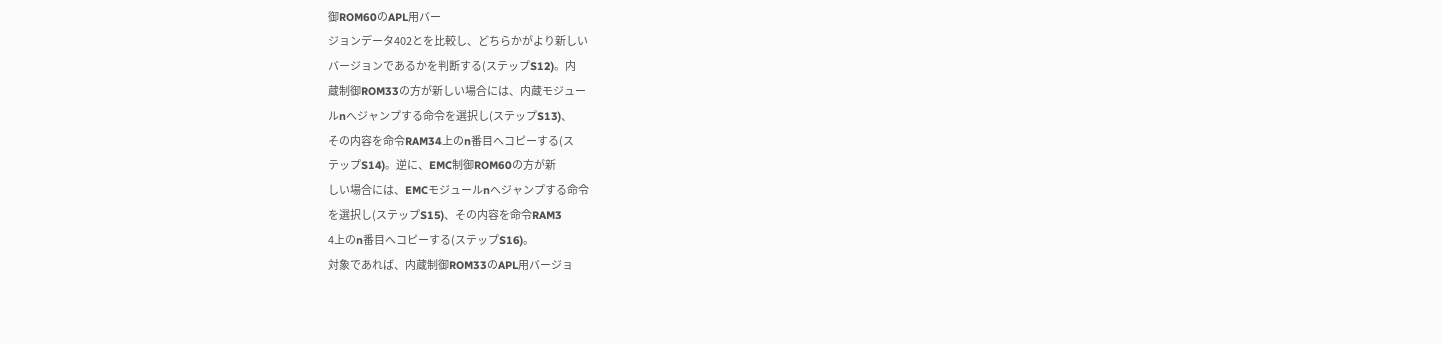御ROM60のAPL用バー
ジョンデータ402とを比較し、どちらかがより新しい
バージョンであるかを判断する(ステップS12)。内
蔵制御ROM33の方が新しい場合には、内蔵モジュー
ルnへジャンプする命令を選択し(ステップS13)、
その内容を命令RAM34上のn番目へコピーする(ス
テップS14)。逆に、EMC制御ROM60の方が新
しい場合には、EMCモジュールnへジャンプする命令
を選択し(ステップS15)、その内容を命令RAM3
4上のn番目へコピーする(ステップS16)。
対象であれば、内蔵制御ROM33のAPL用バージョ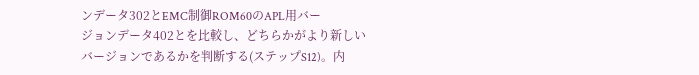ンデータ302とEMC制御ROM60のAPL用バー
ジョンデータ402とを比較し、どちらかがより新しい
バージョンであるかを判断する(ステップS12)。内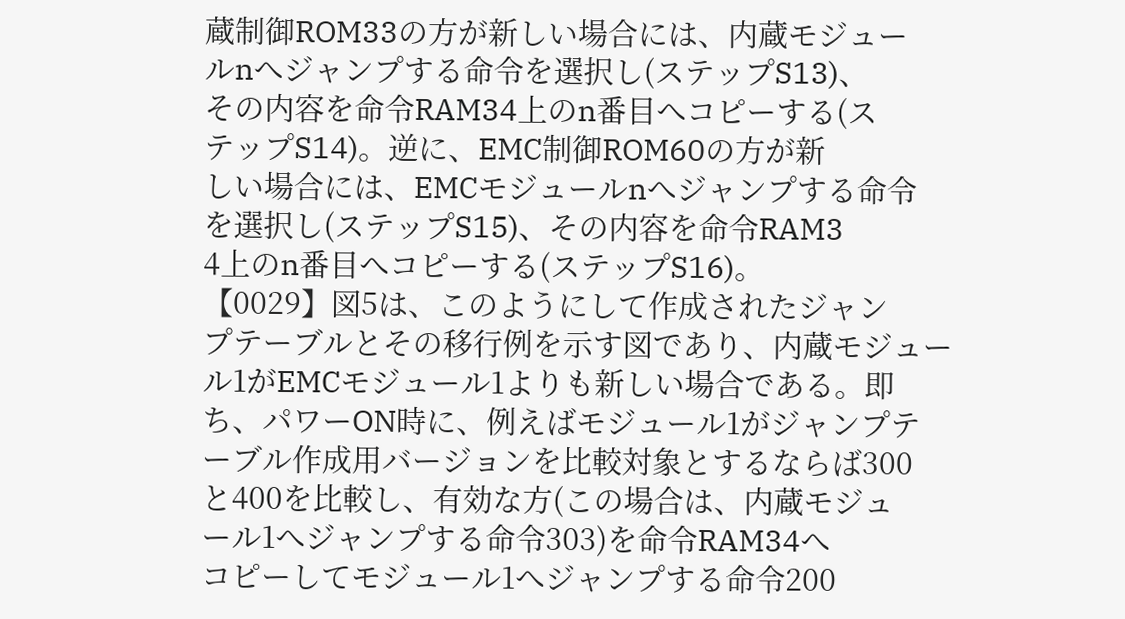蔵制御ROM33の方が新しい場合には、内蔵モジュー
ルnへジャンプする命令を選択し(ステップS13)、
その内容を命令RAM34上のn番目へコピーする(ス
テップS14)。逆に、EMC制御ROM60の方が新
しい場合には、EMCモジュールnへジャンプする命令
を選択し(ステップS15)、その内容を命令RAM3
4上のn番目へコピーする(ステップS16)。
【0029】図5は、このようにして作成されたジャン
プテーブルとその移行例を示す図であり、内蔵モジュー
ル1がEMCモジュール1よりも新しい場合である。即
ち、パワーON時に、例えばモジュール1がジャンプテ
ーブル作成用バージョンを比較対象とするならば300
と400を比較し、有効な方(この場合は、内蔵モジュ
ール1へジャンプする命令303)を命令RAM34へ
コピーしてモジュール1へジャンプする命令200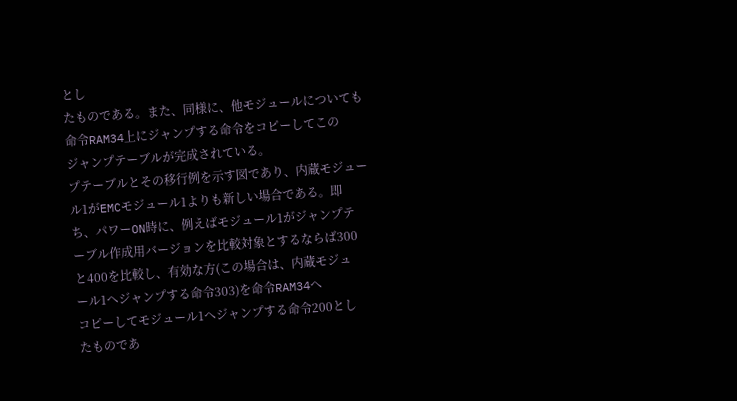とし
たものである。また、同様に、他モジュールについても
命令RAM34上にジャンプする命令をコピーしてこの
ジャンプテーブルが完成されている。
プテーブルとその移行例を示す図であり、内蔵モジュー
ル1がEMCモジュール1よりも新しい場合である。即
ち、パワーON時に、例えばモジュール1がジャンプテ
ーブル作成用バージョンを比較対象とするならば300
と400を比較し、有効な方(この場合は、内蔵モジュ
ール1へジャンプする命令303)を命令RAM34へ
コピーしてモジュール1へジャンプする命令200とし
たものであ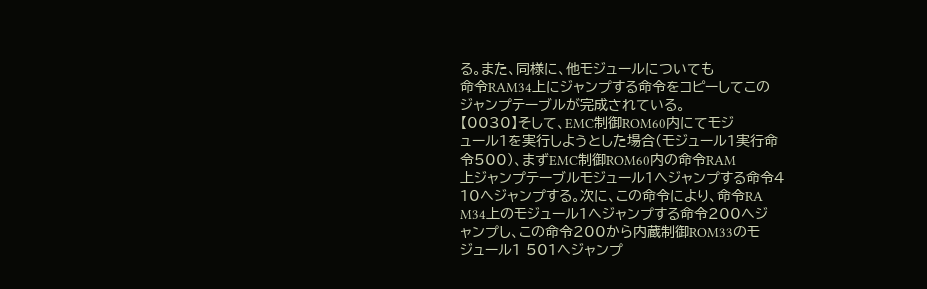る。また、同様に、他モジュールについても
命令RAM34上にジャンプする命令をコピーしてこの
ジャンプテーブルが完成されている。
【0030】そして、EMC制御ROM60内にてモジ
ュール1を実行しようとした場合(モジュール1実行命
令500)、まずEMC制御ROM60内の命令RAM
上ジャンプテーブルモジュール1へジャンプする命令4
10へジャンプする。次に、この命令により、命令RA
M34上のモジュール1へジャンプする命令200へジ
ャンプし、この命令200から内蔵制御ROM33のモ
ジュール1 501へジャンプ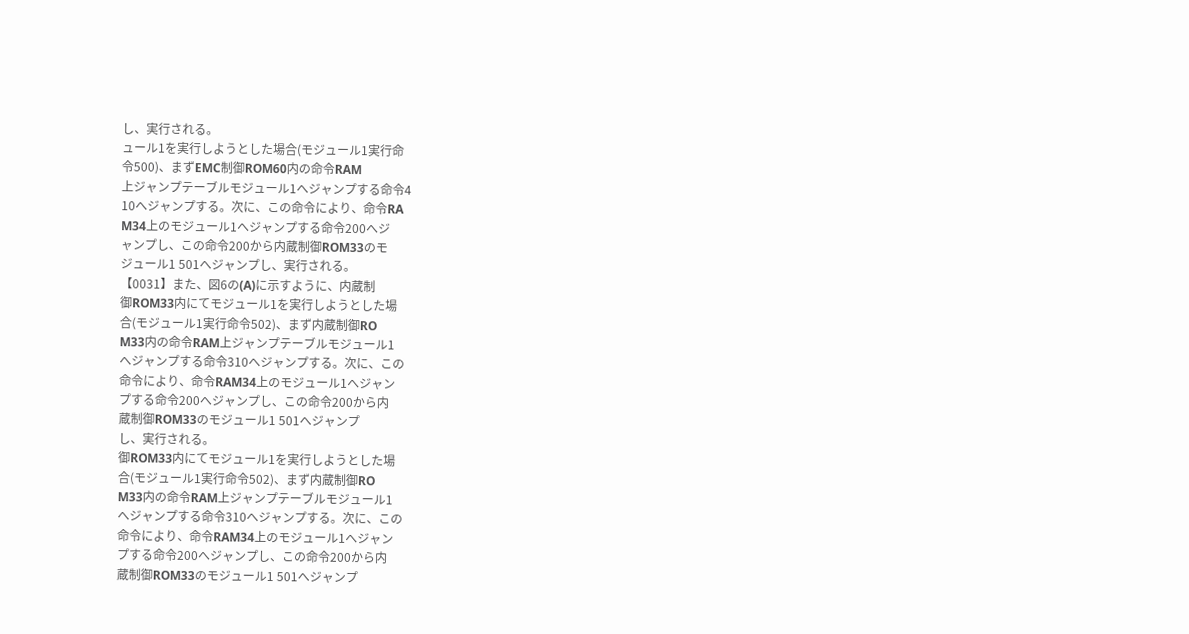し、実行される。
ュール1を実行しようとした場合(モジュール1実行命
令500)、まずEMC制御ROM60内の命令RAM
上ジャンプテーブルモジュール1へジャンプする命令4
10へジャンプする。次に、この命令により、命令RA
M34上のモジュール1へジャンプする命令200へジ
ャンプし、この命令200から内蔵制御ROM33のモ
ジュール1 501へジャンプし、実行される。
【0031】また、図6の(A)に示すように、内蔵制
御ROM33内にてモジュール1を実行しようとした場
合(モジュール1実行命令502)、まず内蔵制御RO
M33内の命令RAM上ジャンプテーブルモジュール1
へジャンプする命令310へジャンプする。次に、この
命令により、命令RAM34上のモジュール1へジャン
プする命令200へジャンプし、この命令200から内
蔵制御ROM33のモジュール1 501へジャンプ
し、実行される。
御ROM33内にてモジュール1を実行しようとした場
合(モジュール1実行命令502)、まず内蔵制御RO
M33内の命令RAM上ジャンプテーブルモジュール1
へジャンプする命令310へジャンプする。次に、この
命令により、命令RAM34上のモジュール1へジャン
プする命令200へジャンプし、この命令200から内
蔵制御ROM33のモジュール1 501へジャンプ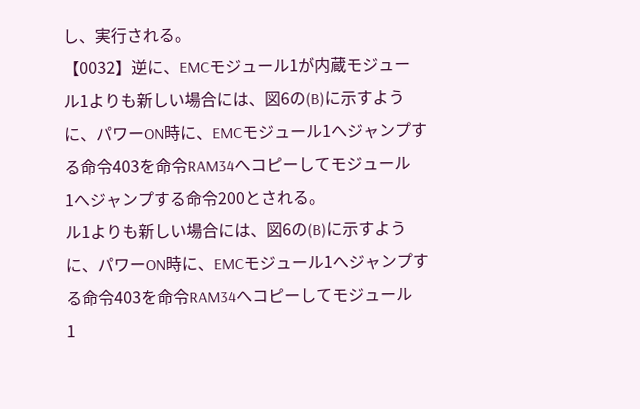し、実行される。
【0032】逆に、EMCモジュール1が内蔵モジュー
ル1よりも新しい場合には、図6の(B)に示すよう
に、パワーON時に、EMCモジュール1へジャンプす
る命令403を命令RAM34へコピーしてモジュール
1へジャンプする命令200とされる。
ル1よりも新しい場合には、図6の(B)に示すよう
に、パワーON時に、EMCモジュール1へジャンプす
る命令403を命令RAM34へコピーしてモジュール
1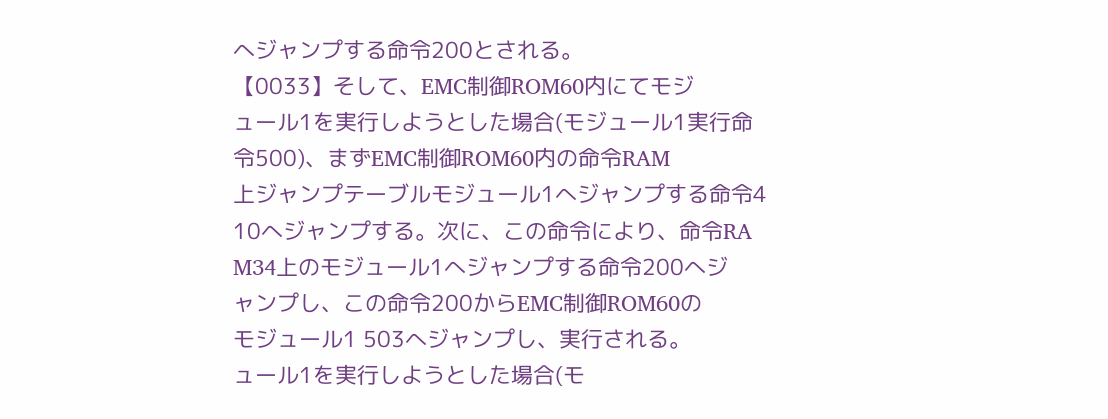へジャンプする命令200とされる。
【0033】そして、EMC制御ROM60内にてモジ
ュール1を実行しようとした場合(モジュール1実行命
令500)、まずEMC制御ROM60内の命令RAM
上ジャンプテーブルモジュール1へジャンプする命令4
10へジャンプする。次に、この命令により、命令RA
M34上のモジュール1へジャンプする命令200へジ
ャンプし、この命令200からEMC制御ROM60の
モジュール1 503へジャンプし、実行される。
ュール1を実行しようとした場合(モ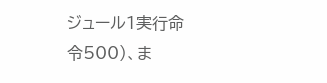ジュール1実行命
令500)、ま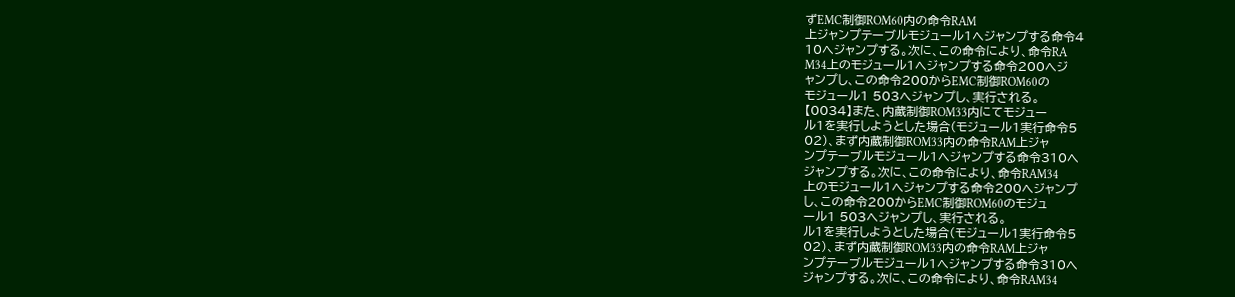ずEMC制御ROM60内の命令RAM
上ジャンプテーブルモジュール1へジャンプする命令4
10へジャンプする。次に、この命令により、命令RA
M34上のモジュール1へジャンプする命令200へジ
ャンプし、この命令200からEMC制御ROM60の
モジュール1 503へジャンプし、実行される。
【0034】また、内蔵制御ROM33内にてモジュー
ル1を実行しようとした場合(モジュール1実行命令5
02)、まず内蔵制御ROM33内の命令RAM上ジャ
ンプテーブルモジュール1へジャンプする命令310へ
ジャンプする。次に、この命令により、命令RAM34
上のモジュール1へジャンプする命令200へジャンプ
し、この命令200からEMC制御ROM60のモジュ
ール1 503へジャンプし、実行される。
ル1を実行しようとした場合(モジュール1実行命令5
02)、まず内蔵制御ROM33内の命令RAM上ジャ
ンプテーブルモジュール1へジャンプする命令310へ
ジャンプする。次に、この命令により、命令RAM34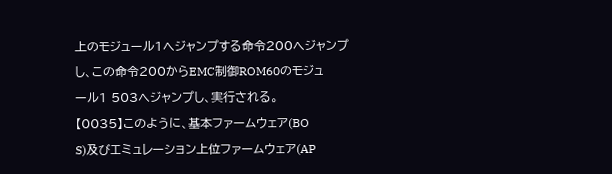上のモジュール1へジャンプする命令200へジャンプ
し、この命令200からEMC制御ROM60のモジュ
ール1 503へジャンプし、実行される。
【0035】このように、基本ファームウェア(BO
S)及びエミュレーション上位ファームウェア(AP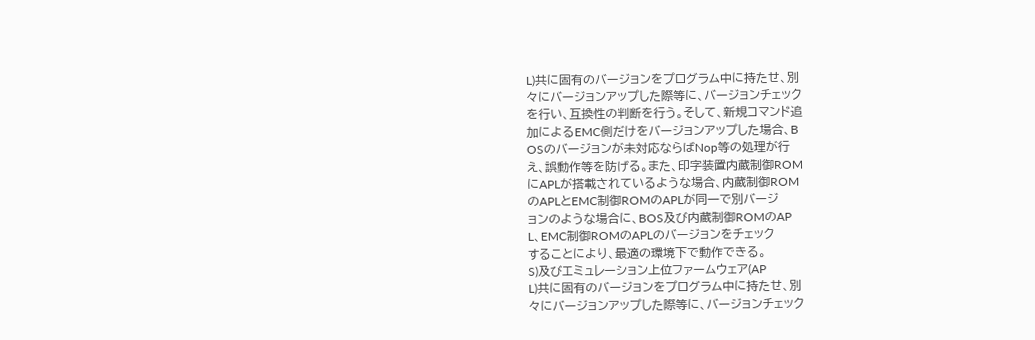L)共に固有のバージョンをプログラム中に持たせ、別
々にバージョンアップした際等に、バージョンチェック
を行い、互換性の判断を行う。そして、新規コマンド追
加によるEMC側だけをバージョンアップした場合、B
OSのバージョンが未対応ならばNop等の処理が行
え、誤動作等を防げる。また、印字装置内蔵制御ROM
にAPLが搭載されているような場合、内蔵制御ROM
のAPLとEMC制御ROMのAPLが同一で別バージ
ョンのような場合に、BOS及び内蔵制御ROMのAP
L、EMC制御ROMのAPLのバージョンをチェック
することにより、最適の環境下で動作できる。
S)及びエミュレーション上位ファームウェア(AP
L)共に固有のバージョンをプログラム中に持たせ、別
々にバージョンアップした際等に、バージョンチェック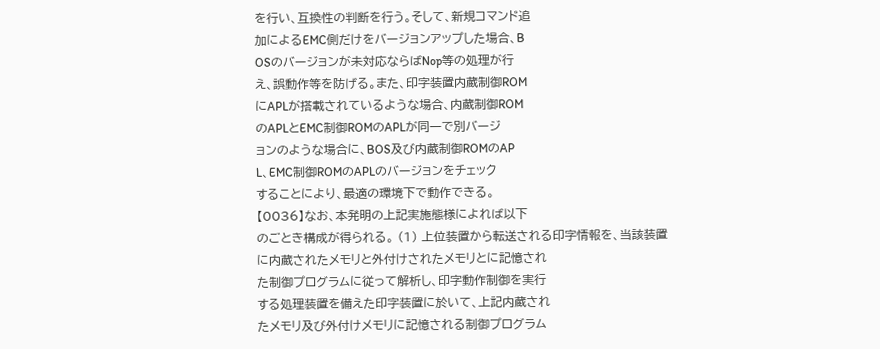を行い、互換性の判断を行う。そして、新規コマンド追
加によるEMC側だけをバージョンアップした場合、B
OSのバージョンが未対応ならばNop等の処理が行
え、誤動作等を防げる。また、印字装置内蔵制御ROM
にAPLが搭載されているような場合、内蔵制御ROM
のAPLとEMC制御ROMのAPLが同一で別バージ
ョンのような場合に、BOS及び内蔵制御ROMのAP
L、EMC制御ROMのAPLのバージョンをチェック
することにより、最適の環境下で動作できる。
【0036】なお、本発明の上記実施態様によれば以下
のごとき構成が得られる。 (1) 上位装置から転送される印字情報を、当該装置
に内蔵されたメモリと外付けされたメモリとに記憶され
た制御プログラムに従って解析し、印字動作制御を実行
する処理装置を備えた印字装置に於いて、上記内蔵され
たメモリ及び外付けメモリに記憶される制御プログラム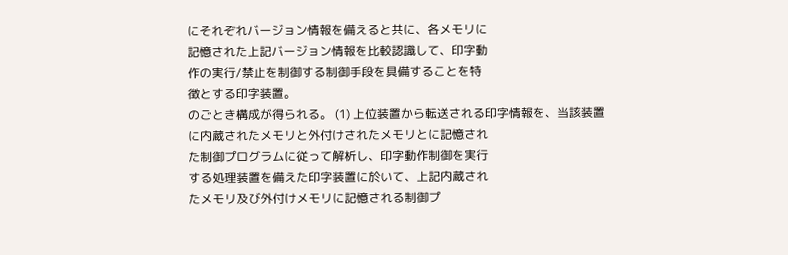にそれぞれバージョン情報を備えると共に、各メモリに
記憶された上記バージョン情報を比較認識して、印字動
作の実行/禁止を制御する制御手段を具備することを特
徴とする印字装置。
のごとき構成が得られる。 (1) 上位装置から転送される印字情報を、当該装置
に内蔵されたメモリと外付けされたメモリとに記憶され
た制御プログラムに従って解析し、印字動作制御を実行
する処理装置を備えた印字装置に於いて、上記内蔵され
たメモリ及び外付けメモリに記憶される制御プ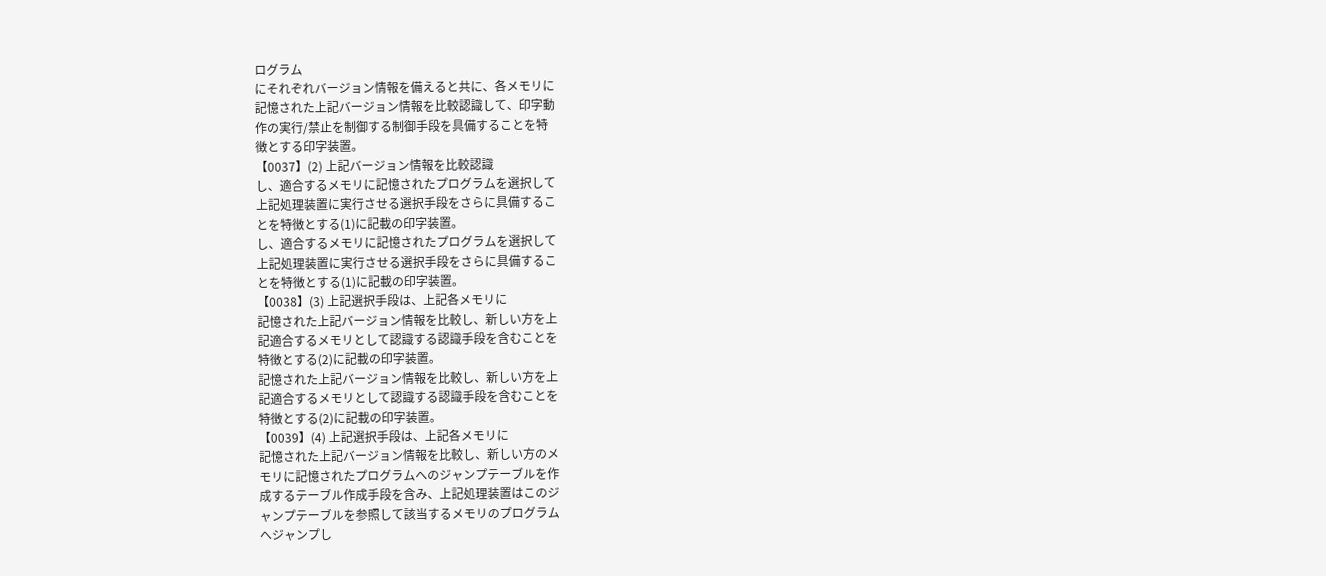ログラム
にそれぞれバージョン情報を備えると共に、各メモリに
記憶された上記バージョン情報を比較認識して、印字動
作の実行/禁止を制御する制御手段を具備することを特
徴とする印字装置。
【0037】(2) 上記バージョン情報を比較認識
し、適合するメモリに記憶されたプログラムを選択して
上記処理装置に実行させる選択手段をさらに具備するこ
とを特徴とする(1)に記載の印字装置。
し、適合するメモリに記憶されたプログラムを選択して
上記処理装置に実行させる選択手段をさらに具備するこ
とを特徴とする(1)に記載の印字装置。
【0038】(3) 上記選択手段は、上記各メモリに
記憶された上記バージョン情報を比較し、新しい方を上
記適合するメモリとして認識する認識手段を含むことを
特徴とする(2)に記載の印字装置。
記憶された上記バージョン情報を比較し、新しい方を上
記適合するメモリとして認識する認識手段を含むことを
特徴とする(2)に記載の印字装置。
【0039】(4) 上記選択手段は、上記各メモリに
記憶された上記バージョン情報を比較し、新しい方のメ
モリに記憶されたプログラムへのジャンプテーブルを作
成するテーブル作成手段を含み、上記処理装置はこのジ
ャンプテーブルを参照して該当するメモリのプログラム
へジャンプし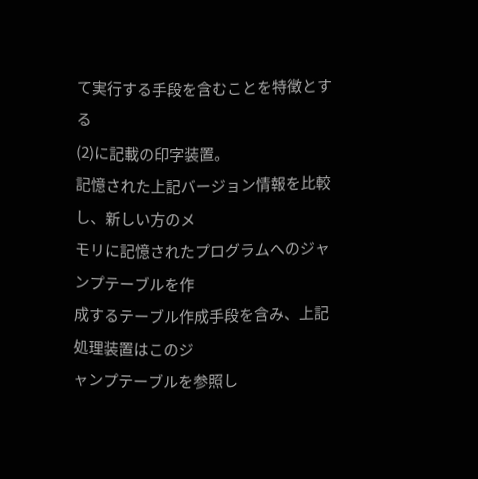て実行する手段を含むことを特徴とする
(2)に記載の印字装置。
記憶された上記バージョン情報を比較し、新しい方のメ
モリに記憶されたプログラムへのジャンプテーブルを作
成するテーブル作成手段を含み、上記処理装置はこのジ
ャンプテーブルを参照し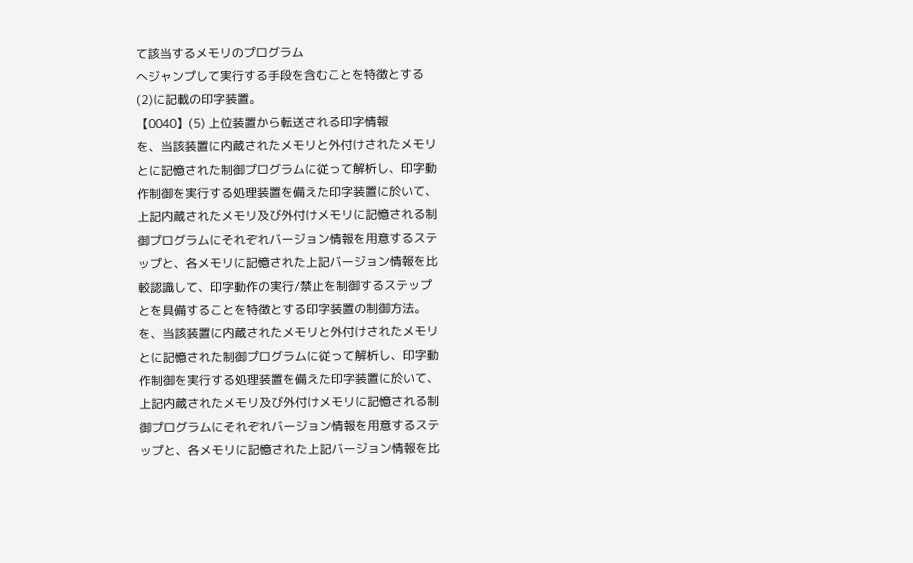て該当するメモリのプログラム
へジャンプして実行する手段を含むことを特徴とする
(2)に記載の印字装置。
【0040】(5) 上位装置から転送される印字情報
を、当該装置に内蔵されたメモリと外付けされたメモリ
とに記憶された制御プログラムに従って解析し、印字動
作制御を実行する処理装置を備えた印字装置に於いて、
上記内蔵されたメモリ及び外付けメモリに記憶される制
御プログラムにそれぞれバージョン情報を用意するステ
ップと、各メモリに記憶された上記バージョン情報を比
較認識して、印字動作の実行/禁止を制御するステップ
とを具備することを特徴とする印字装置の制御方法。
を、当該装置に内蔵されたメモリと外付けされたメモリ
とに記憶された制御プログラムに従って解析し、印字動
作制御を実行する処理装置を備えた印字装置に於いて、
上記内蔵されたメモリ及び外付けメモリに記憶される制
御プログラムにそれぞれバージョン情報を用意するステ
ップと、各メモリに記憶された上記バージョン情報を比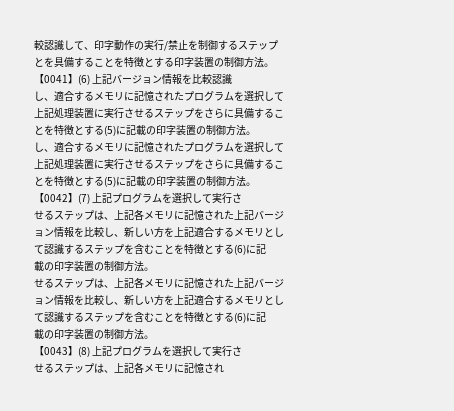較認識して、印字動作の実行/禁止を制御するステップ
とを具備することを特徴とする印字装置の制御方法。
【0041】(6) 上記バージョン情報を比較認識
し、適合するメモリに記憶されたプログラムを選択して
上記処理装置に実行させるステップをさらに具備するこ
とを特徴とする(5)に記載の印字装置の制御方法。
し、適合するメモリに記憶されたプログラムを選択して
上記処理装置に実行させるステップをさらに具備するこ
とを特徴とする(5)に記載の印字装置の制御方法。
【0042】(7) 上記プログラムを選択して実行さ
せるステップは、上記各メモリに記憶された上記バージ
ョン情報を比較し、新しい方を上記適合するメモリとし
て認識するステップを含むことを特徴とする(6)に記
載の印字装置の制御方法。
せるステップは、上記各メモリに記憶された上記バージ
ョン情報を比較し、新しい方を上記適合するメモリとし
て認識するステップを含むことを特徴とする(6)に記
載の印字装置の制御方法。
【0043】(8) 上記プログラムを選択して実行さ
せるステップは、上記各メモリに記憶され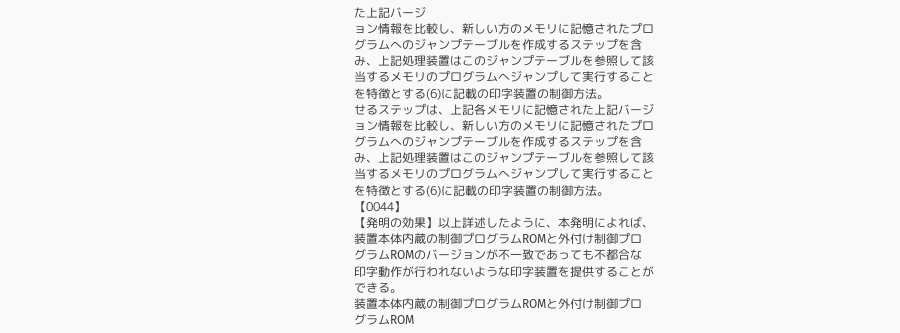た上記バージ
ョン情報を比較し、新しい方のメモリに記憶されたプロ
グラムへのジャンプテーブルを作成するステップを含
み、上記処理装置はこのジャンプテーブルを参照して該
当するメモリのプログラムへジャンプして実行すること
を特徴とする(6)に記載の印字装置の制御方法。
せるステップは、上記各メモリに記憶された上記バージ
ョン情報を比較し、新しい方のメモリに記憶されたプロ
グラムへのジャンプテーブルを作成するステップを含
み、上記処理装置はこのジャンプテーブルを参照して該
当するメモリのプログラムへジャンプして実行すること
を特徴とする(6)に記載の印字装置の制御方法。
【0044】
【発明の効果】以上詳述したように、本発明によれば、
装置本体内蔵の制御プログラムROMと外付け制御プロ
グラムROMのバージョンが不一致であっても不都合な
印字動作が行われないような印字装置を提供することが
できる。
装置本体内蔵の制御プログラムROMと外付け制御プロ
グラムROM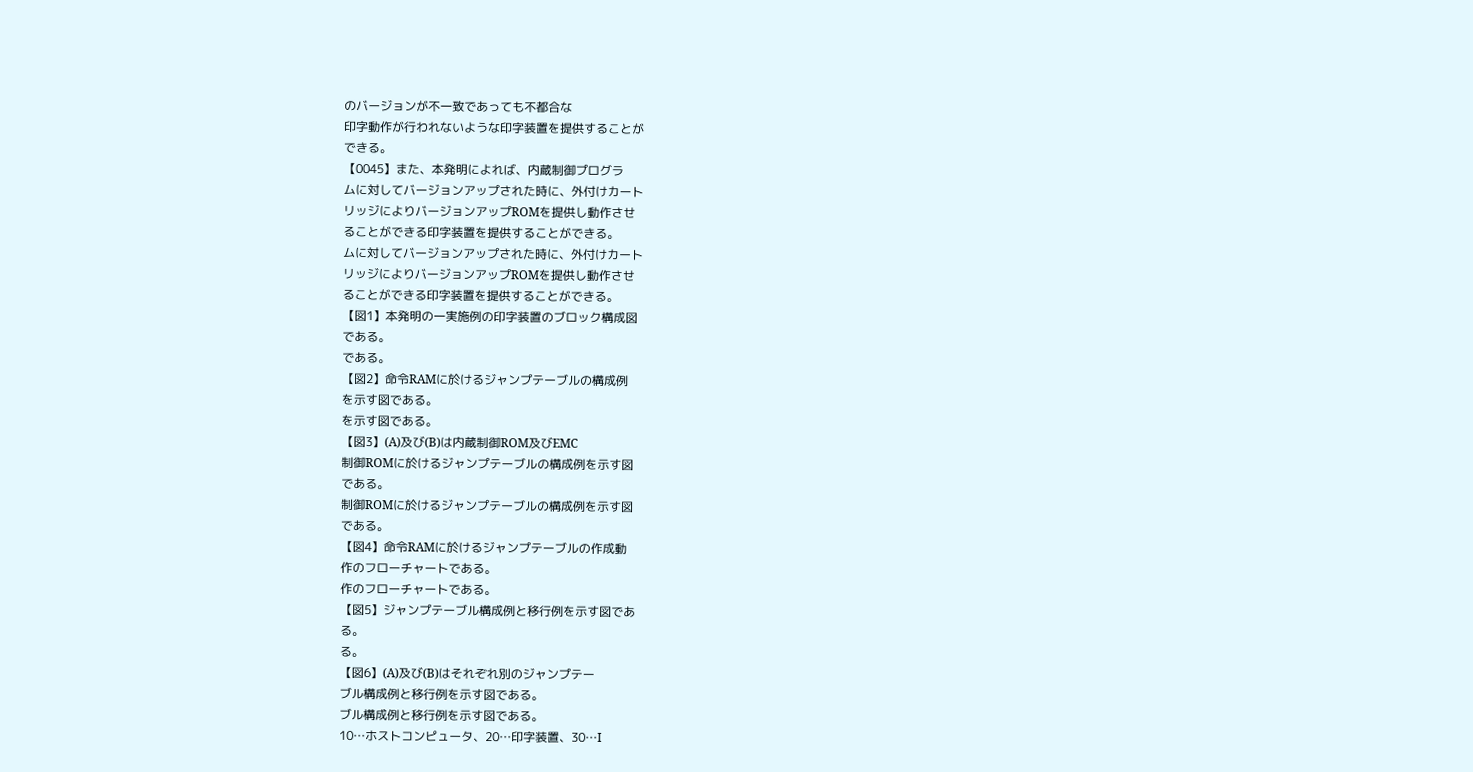のバージョンが不一致であっても不都合な
印字動作が行われないような印字装置を提供することが
できる。
【0045】また、本発明によれば、内蔵制御プログラ
ムに対してバージョンアップされた時に、外付けカート
リッジによりバージョンアップROMを提供し動作させ
ることができる印字装置を提供することができる。
ムに対してバージョンアップされた時に、外付けカート
リッジによりバージョンアップROMを提供し動作させ
ることができる印字装置を提供することができる。
【図1】本発明の一実施例の印字装置のブロック構成図
である。
である。
【図2】命令RAMに於けるジャンプテーブルの構成例
を示す図である。
を示す図である。
【図3】(A)及び(B)は内蔵制御ROM及びEMC
制御ROMに於けるジャンプテーブルの構成例を示す図
である。
制御ROMに於けるジャンプテーブルの構成例を示す図
である。
【図4】命令RAMに於けるジャンプテーブルの作成動
作のフローチャートである。
作のフローチャートである。
【図5】ジャンプテーブル構成例と移行例を示す図であ
る。
る。
【図6】(A)及び(B)はそれぞれ別のジャンプテー
ブル構成例と移行例を示す図である。
ブル構成例と移行例を示す図である。
10…ホストコンピュータ、20…印字装置、30…I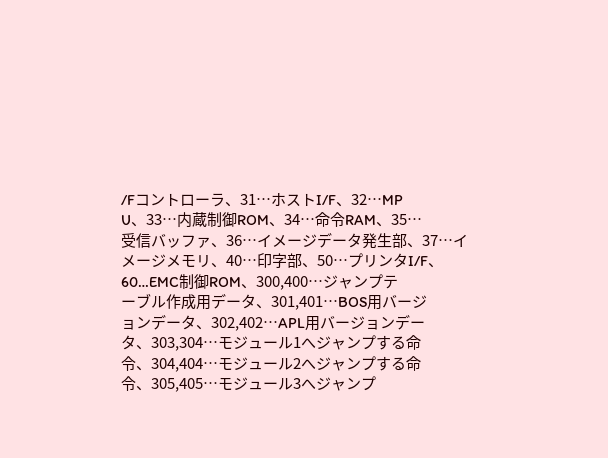/Fコントローラ、31…ホストI/F、32…MP
U、33…内蔵制御ROM、34…命令RAM、35…
受信バッファ、36…イメージデータ発生部、37…イ
メージメモリ、40…印字部、50…プリンタI/F、
60…EMC制御ROM、300,400…ジャンプテ
ーブル作成用データ、301,401…BOS用バージ
ョンデータ、302,402…APL用バージョンデー
タ、303,304…モジュール1へジャンプする命
令、304,404…モジュール2へジャンプする命
令、305,405…モジュール3へジャンプ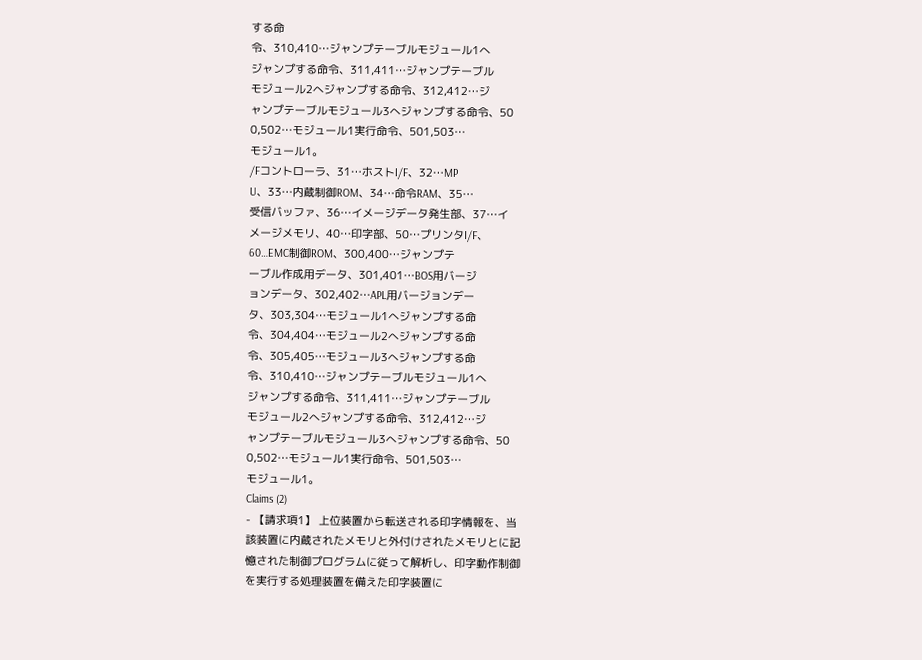する命
令、310,410…ジャンプテーブルモジュール1へ
ジャンプする命令、311,411…ジャンプテーブル
モジュール2へジャンプする命令、312,412…ジ
ャンプテーブルモジュール3へジャンプする命令、50
0,502…モジュール1実行命令、501,503…
モジュール1。
/Fコントローラ、31…ホストI/F、32…MP
U、33…内蔵制御ROM、34…命令RAM、35…
受信バッファ、36…イメージデータ発生部、37…イ
メージメモリ、40…印字部、50…プリンタI/F、
60…EMC制御ROM、300,400…ジャンプテ
ーブル作成用データ、301,401…BOS用バージ
ョンデータ、302,402…APL用バージョンデー
タ、303,304…モジュール1へジャンプする命
令、304,404…モジュール2へジャンプする命
令、305,405…モジュール3へジャンプする命
令、310,410…ジャンプテーブルモジュール1へ
ジャンプする命令、311,411…ジャンプテーブル
モジュール2へジャンプする命令、312,412…ジ
ャンプテーブルモジュール3へジャンプする命令、50
0,502…モジュール1実行命令、501,503…
モジュール1。
Claims (2)
- 【請求項1】 上位装置から転送される印字情報を、当
該装置に内蔵されたメモリと外付けされたメモリとに記
憶された制御プログラムに従って解析し、印字動作制御
を実行する処理装置を備えた印字装置に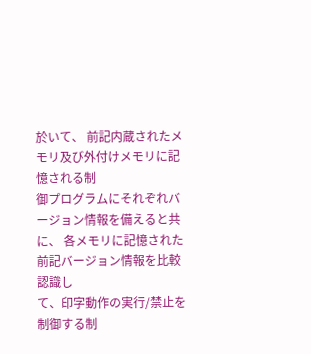於いて、 前記内蔵されたメモリ及び外付けメモリに記憶される制
御プログラムにそれぞれバージョン情報を備えると共
に、 各メモリに記憶された前記バージョン情報を比較認識し
て、印字動作の実行/禁止を制御する制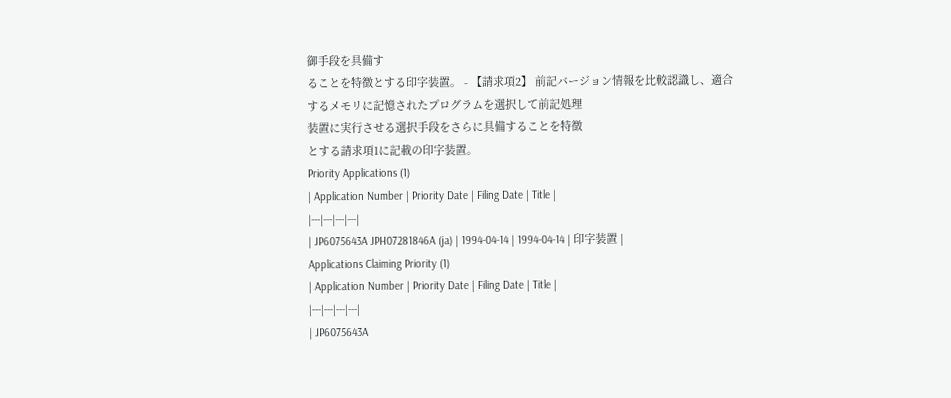御手段を具備す
ることを特徴とする印字装置。 - 【請求項2】 前記バージョン情報を比較認識し、適合
するメモリに記憶されたプログラムを選択して前記処理
装置に実行させる選択手段をさらに具備することを特徴
とする請求項1に記載の印字装置。
Priority Applications (1)
| Application Number | Priority Date | Filing Date | Title |
|---|---|---|---|
| JP6075643A JPH07281846A (ja) | 1994-04-14 | 1994-04-14 | 印字装置 |
Applications Claiming Priority (1)
| Application Number | Priority Date | Filing Date | Title |
|---|---|---|---|
| JP6075643A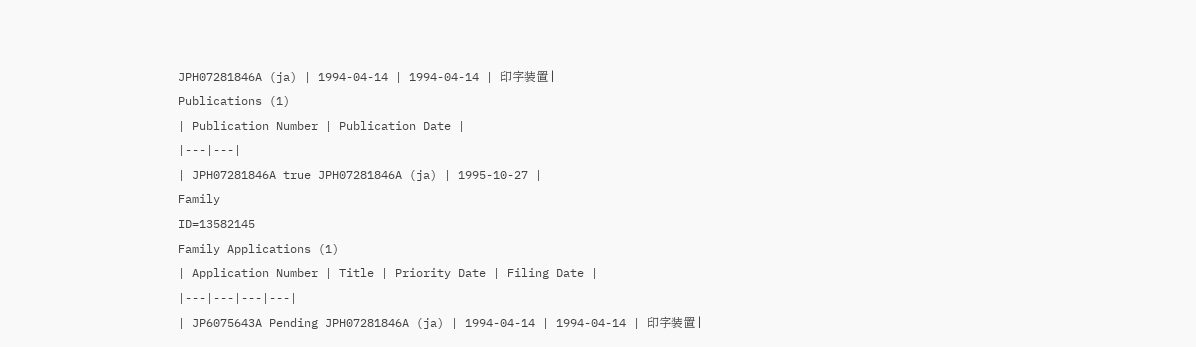JPH07281846A (ja) | 1994-04-14 | 1994-04-14 | 印字装置 |
Publications (1)
| Publication Number | Publication Date |
|---|---|
| JPH07281846A true JPH07281846A (ja) | 1995-10-27 |
Family
ID=13582145
Family Applications (1)
| Application Number | Title | Priority Date | Filing Date |
|---|---|---|---|
| JP6075643A Pending JPH07281846A (ja) | 1994-04-14 | 1994-04-14 | 印字装置 |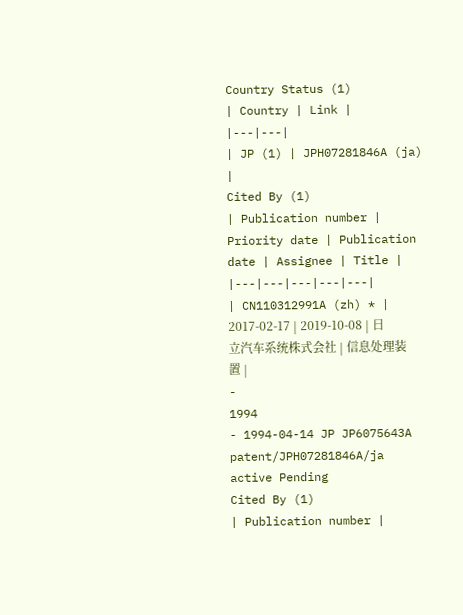Country Status (1)
| Country | Link |
|---|---|
| JP (1) | JPH07281846A (ja) |
Cited By (1)
| Publication number | Priority date | Publication date | Assignee | Title |
|---|---|---|---|---|
| CN110312991A (zh) * | 2017-02-17 | 2019-10-08 | 日立汽车系统株式会社 | 信息处理装置 |
-
1994
- 1994-04-14 JP JP6075643A patent/JPH07281846A/ja active Pending
Cited By (1)
| Publication number |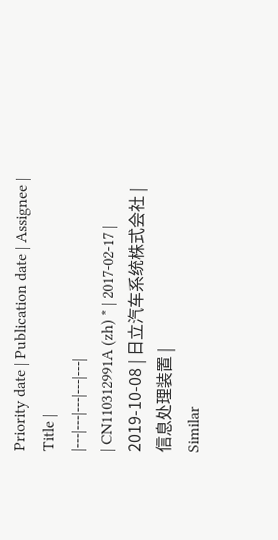Priority date | Publication date | Assignee | Title |
|---|---|---|---|---|
| CN110312991A (zh) * | 2017-02-17 | 2019-10-08 | 日立汽车系统株式会社 | 信息处理装置 |
Similar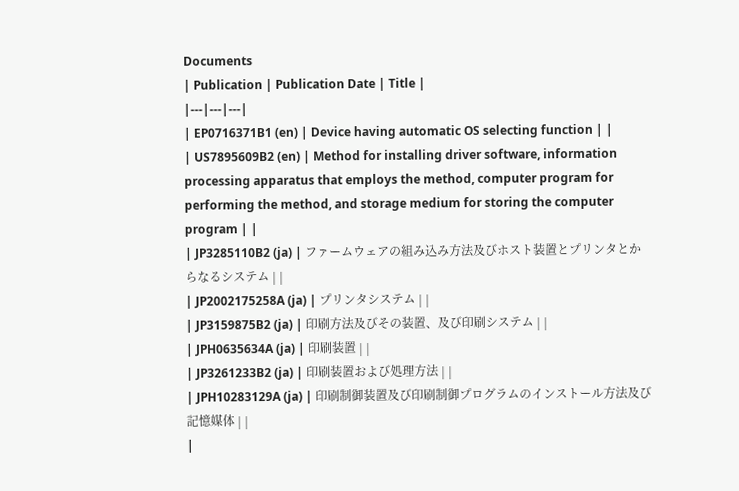Documents
| Publication | Publication Date | Title |
|---|---|---|
| EP0716371B1 (en) | Device having automatic OS selecting function | |
| US7895609B2 (en) | Method for installing driver software, information processing apparatus that employs the method, computer program for performing the method, and storage medium for storing the computer program | |
| JP3285110B2 (ja) | ファームウェアの組み込み方法及びホスト装置とプリンタとからなるシステム | |
| JP2002175258A (ja) | プリンタシステム | |
| JP3159875B2 (ja) | 印刷方法及びその装置、及び印刷システム | |
| JPH0635634A (ja) | 印刷装置 | |
| JP3261233B2 (ja) | 印刷装置および処理方法 | |
| JPH10283129A (ja) | 印刷制御装置及び印刷制御プログラムのインストール方法及び記憶媒体 | |
|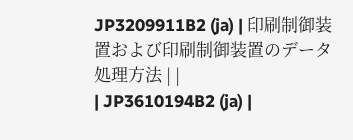JP3209911B2 (ja) | 印刷制御装置および印刷制御装置のデータ処理方法 | |
| JP3610194B2 (ja) |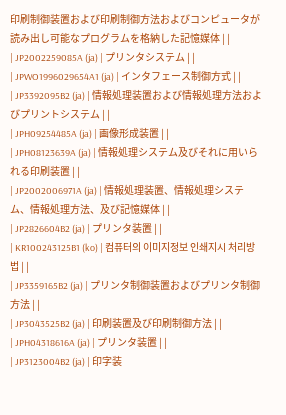印刷制御装置および印刷制御方法およびコンピュータが読み出し可能なプログラムを格納した記憶媒体 | |
| JP2002259085A (ja) | プリンタシステム | |
| JPWO1996029654A1 (ja) | インタフェース制御方式 | |
| JP3392095B2 (ja) | 情報処理装置および情報処理方法およびプリントシステム | |
| JPH09254485A (ja) | 画像形成装置 | |
| JPH08123639A (ja) | 情報処理システム及びそれに用いられる印刷装置 | |
| JP2002006971A (ja) | 情報処理装置、情報処理システム、情報処理方法、及び記憶媒体 | |
| JP2826604B2 (ja) | プリンタ装置 | |
| KR100243125B1 (ko) | 컴퓨터의 이미지정보 인쇄지시 처리방법 | |
| JP3359165B2 (ja) | プリンタ制御装置およびプリンタ制御方法 | |
| JP3043525B2 (ja) | 印刷装置及び印刷制御方法 | |
| JPH04318616A (ja) | プリンタ装置 | |
| JP3123004B2 (ja) | 印字装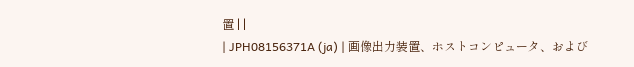置 | |
| JPH08156371A (ja) | 画像出力装置、ホストコンピュータ、および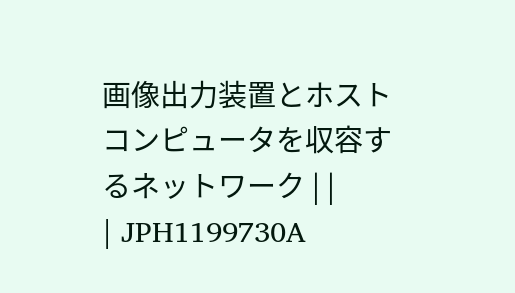画像出力装置とホストコンピュータを収容するネットワーク | |
| JPH1199730A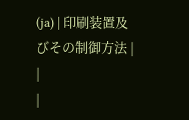(ja) | 印刷装置及びその制御方法 | |
|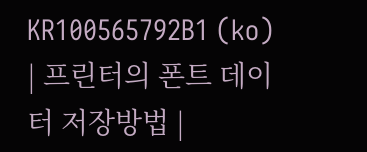KR100565792B1 (ko) | 프린터의 폰트 데이터 저장방법 |